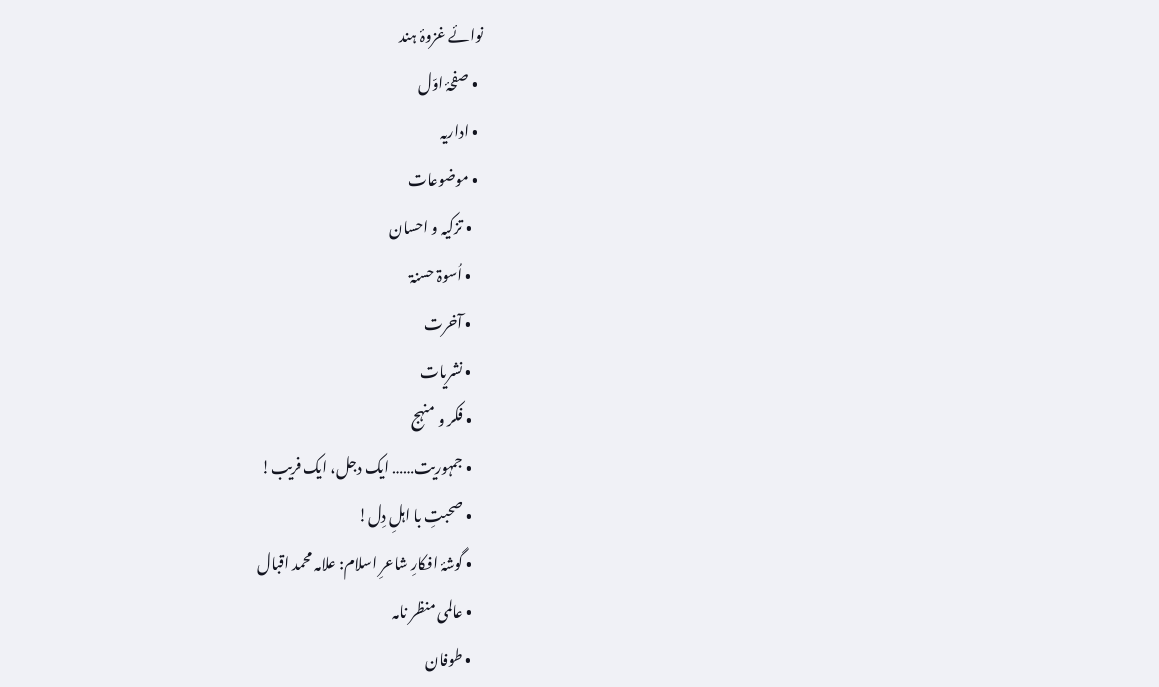نوائے غزوۂ ہند
  • صفحۂ اوّل
  • اداریہ
  • موضوعات
    • تزکیہ و احسان
    • اُسوۃ حسنۃ
    • آخرت
    • نشریات
    • فکر و منہج
    • جمہوریت…… ایک دجل، ایک فریب!
    • صحبتِ با اہلِ دِل!
    • گوشۂ افکارِ شاعرِ اسلام: علامہ محمد اقبال
    • عالمی منظر نامہ
    • طوفان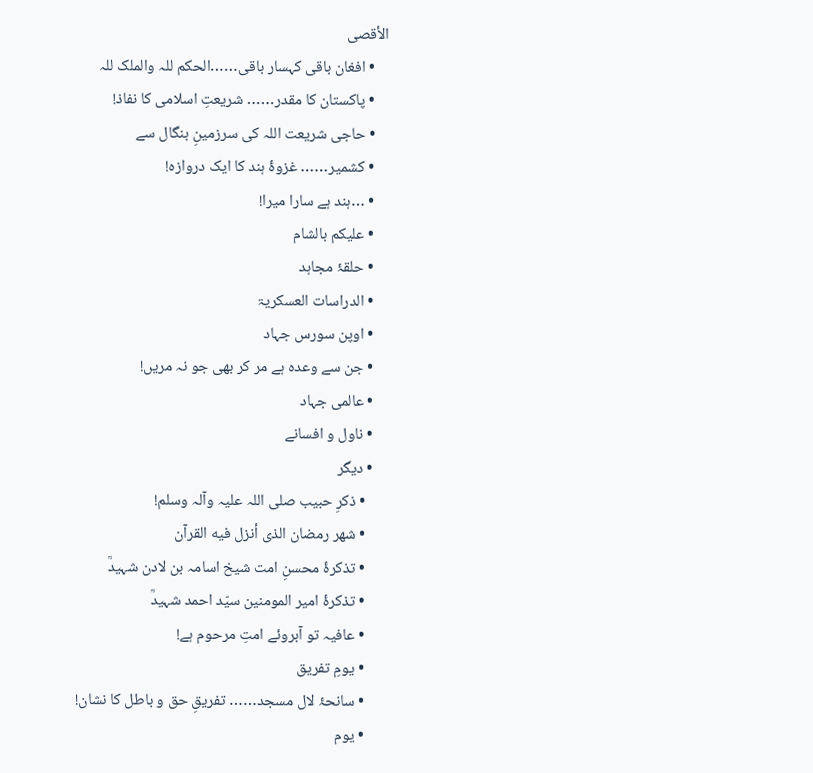الأقصی
    • افغان باقی کہسار باقی……الحکم للہ والملک للہ
    • پاکستان کا مقدر…… شریعتِ اسلامی کا نفاذ!
    • حاجی شریعت اللہ کی سرزمینِ بنگال سے
    • کشمیر…… غزوۂ ہند کا ایک دروازہ!
    • …ہند ہے سارا میرا!
    • علیکم بالشام
    • حلقۂ مجاہد
    • الدراسات العسکریۃ
    • اوپن سورس جہاد
    • جن سے وعدہ ہے مر کر بھی جو نہ مریں!
    • عالمی جہاد
    • ناول و افسانے
    • دیگر
      • ذکرِ حبیب صلی اللہ علیہ وآلہ وسلم!
      • شهر رمضان الذی أنزل فیه القرآن
      • تذکرۂ محسنِ امت شیخ اسامہ بن لادن شہیدؒ
      • تذکرۂ امیر المومنین سیّد احمد شہیدؒ
      • عافیہ تو آبروئے امتِ مرحوم ہے!
      • یومِ تفریق
      • سانحۂ لال مسجد…… تفریقِ حق و باطل کا نشان!
      • یوم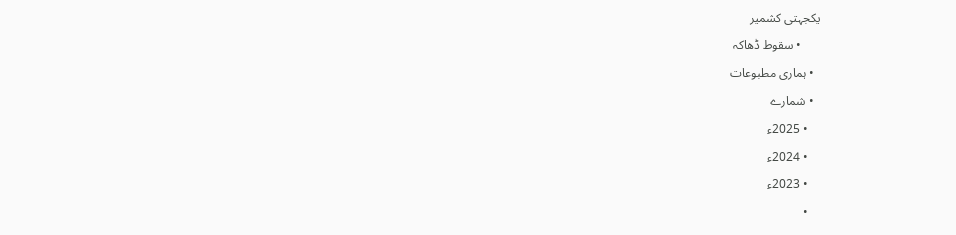یکجہتی کشمیر
      • سقوط ڈھاکہ
  • ہماری مطبوعات
  • شمارے
    • 2025ء
    • 2024ء
    • 2023ء
    •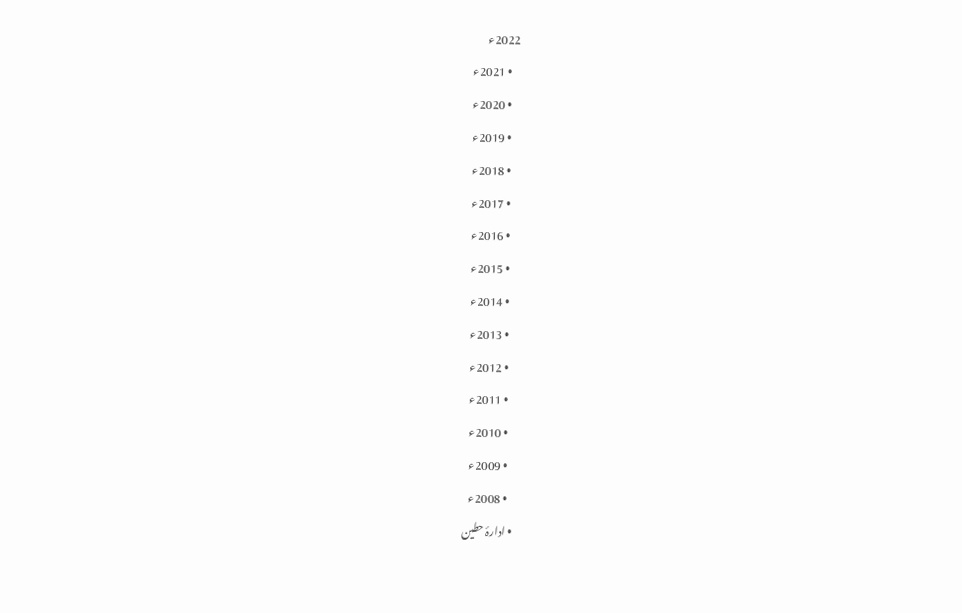2022ء
    • 2021ء
    • 2020ء
    • 2019ء
    • 2018ء
    • 2017ء
    • 2016ء
    • 2015ء
    • 2014ء
    • 2013ء
    • 2012ء
    • 2011ء
    • 2010ء
    • 2009ء
    • 2008ء
  • ادارۂ حطین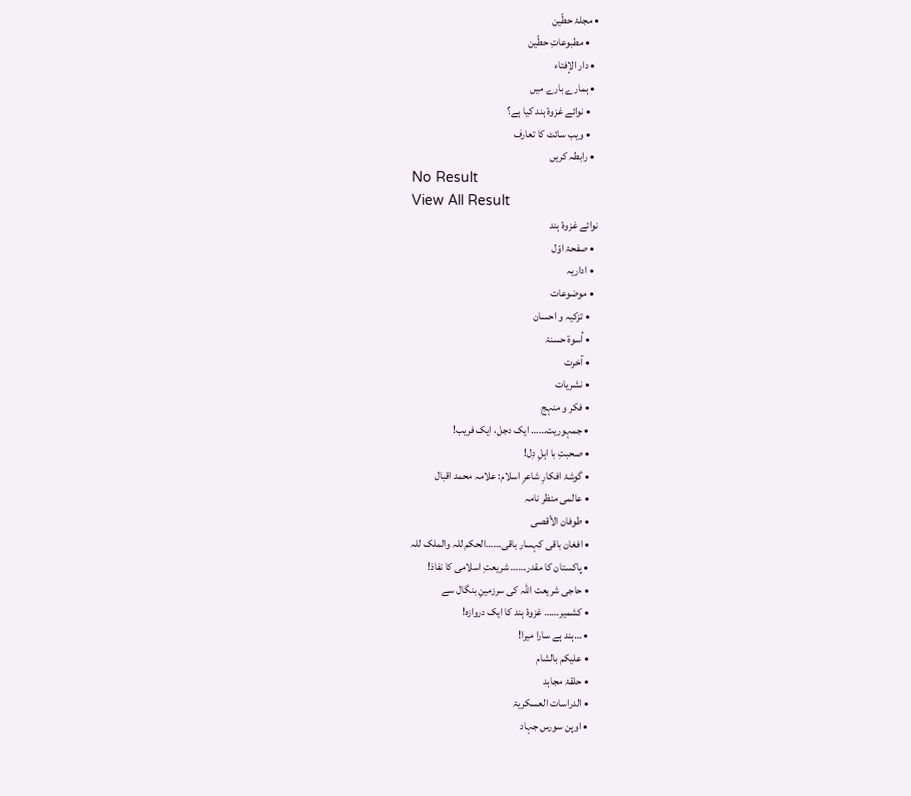• مجلۂ حطّین
    • مطبوعاتِ حطّین
  • دار الإفتاء
  • ہمارے بارے میں
    • نوائے غزوۂ ہند کیا ہے؟
    • ویب سائٹ کا تعارف
  • رابطہ کریں
No Result
View All Result
نوائے غزوۂ ہند
  • صفحۂ اوّل
  • اداریہ
  • موضوعات
    • تزکیہ و احسان
    • اُسوۃ حسنۃ
    • آخرت
    • نشریات
    • فکر و منہج
    • جمہوریت…… ایک دجل، ایک فریب!
    • صحبتِ با اہلِ دِل!
    • گوشۂ افکارِ شاعرِ اسلام: علامہ محمد اقبال
    • عالمی منظر نامہ
    • طوفان الأقصی
    • افغان باقی کہسار باقی……الحکم للہ والملک للہ
    • پاکستان کا مقدر…… شریعتِ اسلامی کا نفاذ!
    • حاجی شریعت اللہ کی سرزمینِ بنگال سے
    • کشمیر…… غزوۂ ہند کا ایک دروازہ!
    • …ہند ہے سارا میرا!
    • علیکم بالشام
    • حلقۂ مجاہد
    • الدراسات العسکریۃ
    • اوپن سورس جہاد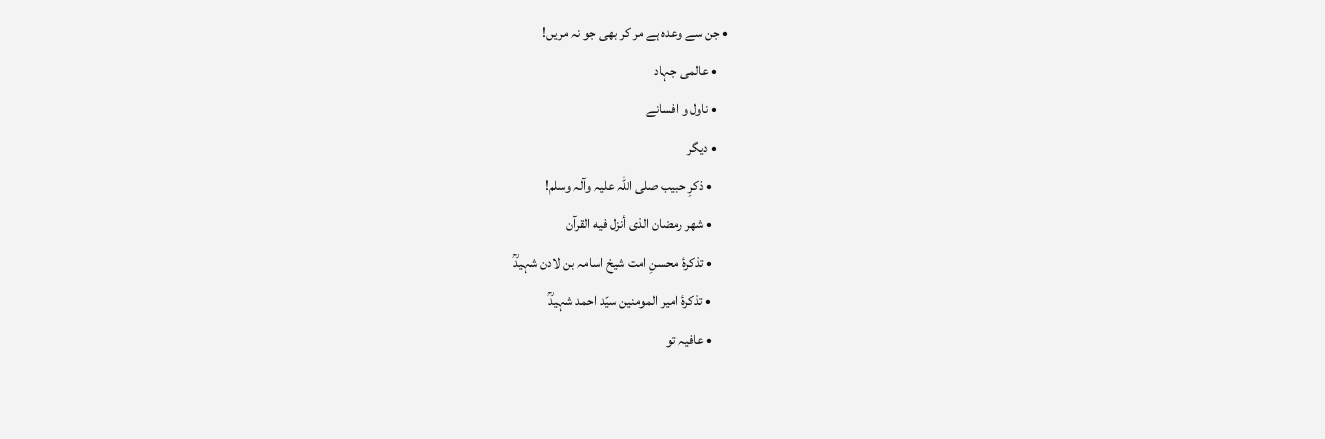• جن سے وعدہ ہے مر کر بھی جو نہ مریں!
    • عالمی جہاد
    • ناول و افسانے
    • دیگر
      • ذکرِ حبیب صلی اللہ علیہ وآلہ وسلم!
      • شهر رمضان الذی أنزل فیه القرآن
      • تذکرۂ محسنِ امت شیخ اسامہ بن لادن شہیدؒ
      • تذکرۂ امیر المومنین سیّد احمد شہیدؒ
      • عافیہ تو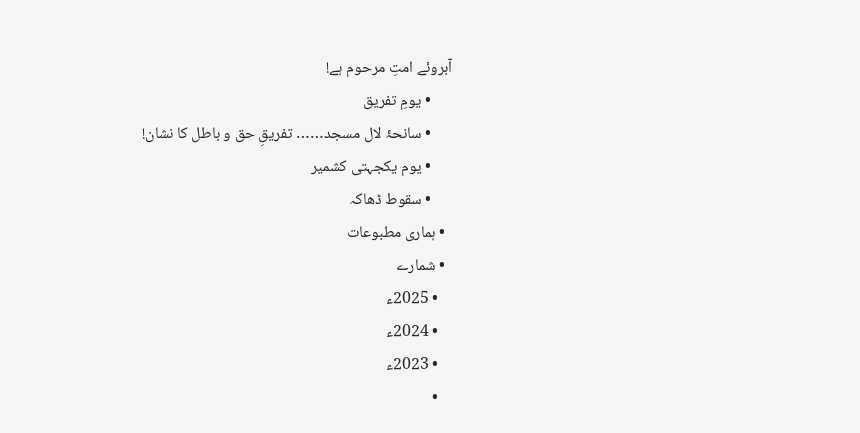آبروئے امتِ مرحوم ہے!
      • یومِ تفریق
      • سانحۂ لال مسجد…… تفریقِ حق و باطل کا نشان!
      • یوم یکجہتی کشمیر
      • سقوط ڈھاکہ
  • ہماری مطبوعات
  • شمارے
    • 2025ء
    • 2024ء
    • 2023ء
    •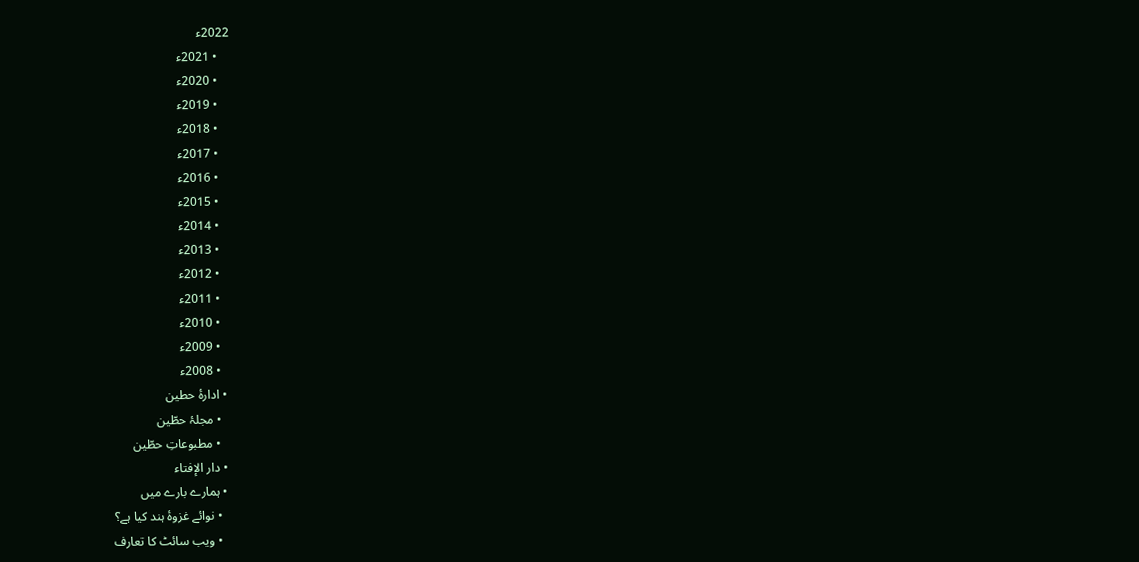2022ء
    • 2021ء
    • 2020ء
    • 2019ء
    • 2018ء
    • 2017ء
    • 2016ء
    • 2015ء
    • 2014ء
    • 2013ء
    • 2012ء
    • 2011ء
    • 2010ء
    • 2009ء
    • 2008ء
  • ادارۂ حطین
    • مجلۂ حطّین
    • مطبوعاتِ حطّین
  • دار الإفتاء
  • ہمارے بارے میں
    • نوائے غزوۂ ہند کیا ہے؟
    • ویب سائٹ کا تعارف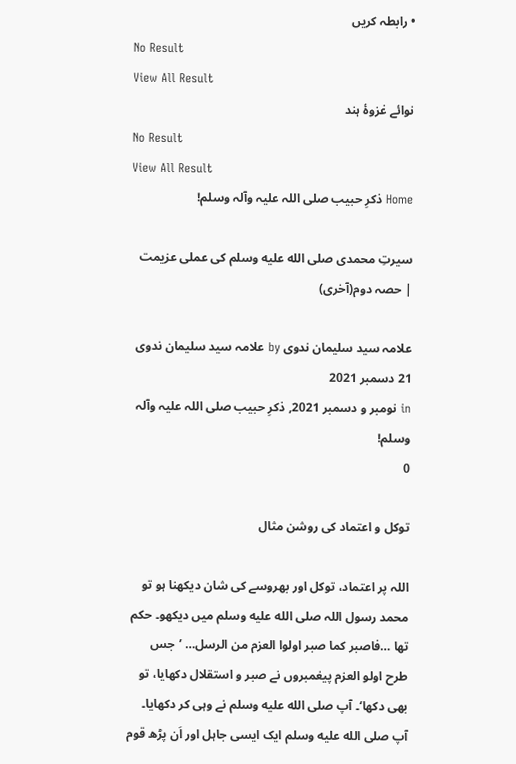• رابطہ کریں
No Result
View All Result
نوائے غزوۂ ہند
No Result
View All Result
Home ذکرِ حبیب صلی اللہ علیہ وآلہ وسلم!

سیرتِ محمدی صلى الله عليه وسلم کی عملی عزیمت | حصہ دوم(آخری)

علامہ سید سلیمان ندوی by علامہ سید سلیمان ندوی
21 دسمبر 2021
in نومبر و دسمبر 2021, ذکرِ حبیب صلی اللہ علیہ وآلہ وسلم!
0

توکل و اعتماد کی روشن مثال

اللہ پر اعتماد، توکل اور بھروسے کی شان دیکھنا ہو تو محمد رسول اللہ صلى الله عليه وسلم میں دیکھو۔ حکم تھا …فاصبر کما صبر اولوا العزم من الرسل… ’جس طرح اولو العزم پیغمبروں نے صبر و استقلال دکھایا، تو بھی دکھا‘۔ آپ صلى الله عليه وسلم نے وہی کر دکھایا۔ آپ صلى الله عليه وسلم ایک ایسی جاہل اور اَن پڑھ قوم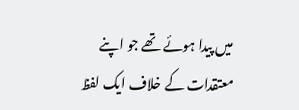میں پیدا ہوئے تھے جو اپنے معتقدات کے خلاف ایک لفظ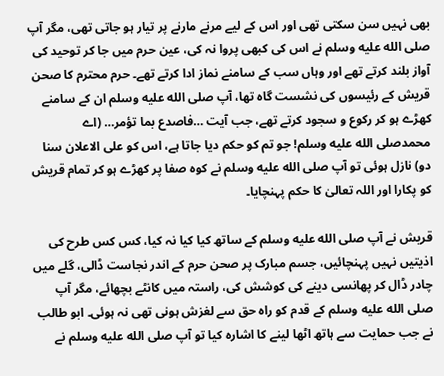بھی نہیں سن سکتی تھی اور اس کے لیے مرنے مارنے پر تیار ہو جاتی تھی، مگر آپ صلى الله عليه وسلم نے اس کی کبھی پروا نہ کی، عین حرم میں جا کر توحید کی آواز بلند کرتے تھے اور وہاں سب کے سامنے نماز ادا کرتے تھے۔ حرم محترم کا صحن قریش کے رئیسوں کی نشست گاہ تھا، آپ صلى الله عليه وسلم ان کے سامنے کھڑے ہو کر رکوع و سجود کرتے تھے، جب آیت …فاصدع بما تؤمر… (اے محمدصلى الله عليه وسلم! جو تم کو حکم دیا جاتا ہے، اس کو علی الاعلان سنا دو) نازل ہوئی تو آپ صلى الله عليه وسلم نے کوہ صفا پر کھڑے ہو کر تمام قریش کو پکارا اور اللہ تعالیٰ کا حکم پہنچایا۔

قریش نے آپ صلى الله عليه وسلم کے ساتھ کیا کیا نہ کیا، کس کس طرح کی اذیتیں نہیں پہنچائیں، جسم مبارک پر صحن حرم کے اندر نجاست ڈالی، گلے میں چادر ڈال کر پھانسی دینے کی کوشش کی، راستہ میں کانٹے بچھائے، مگر آپ صلى الله عليه وسلم کے قدم کو راہ حق سے لغزش ہونی تھی نہ ہوئی۔ ابو طالب نے جب حمایت سے ہاتھ اٹھا لینے کا اشارہ کیا تو آپ صلى الله عليه وسلم نے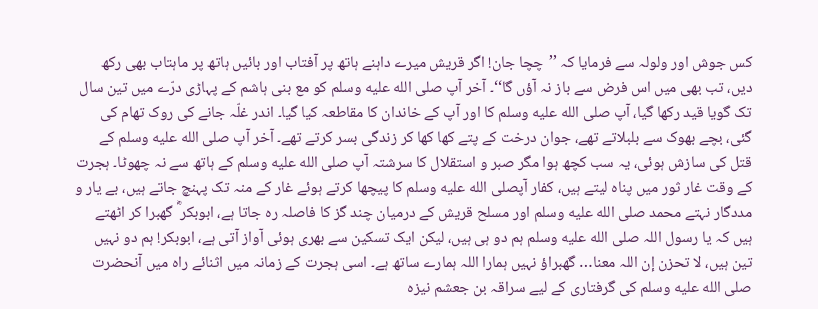کس جوش اور ولولہ سے فرمایا کہ ’’چچا جان! اگر قریش میرے داہنے ہاتھ پر آفتاب اور بائیں ہاتھ پر ماہتاب بھی رکھ دیں، تب بھی میں اس فرض سے باز نہ آؤں گا‘‘۔ آخر آپ صلى الله عليه وسلم کو مع بنی ہاشم کے پہاڑی درّے میں تین سال تک گویا قید رکھا گیا، آپ صلى الله عليه وسلم کا اور آپ کے خاندان کا مقاطعہ کیا گیا۔ اندر غلّہ جانے کی روک تھام کی گئی، بچے بھوک سے بلبلاتے تھے، جوان درخت کے پتے کھا کھا کر زندگی بسر کرتے تھے۔ آخر آپ صلى الله عليه وسلم کے قتل کی سازش ہوئی، یہ سب کچھ ہوا مگر صبر و استقلال کا سرشتہ آپ صلى الله عليه وسلم کے ہاتھ سے نہ چھوٹا۔ ہجرت کے وقت غار ثور میں پناہ لیتے ہیں، کفار آپصلى الله عليه وسلم کا پیچھا کرتے ہوئے غار کے منہ تک پہنچ جاتے ہیں، بے یار و مددگار نہتے محمد صلى الله عليه وسلم اور مسلح قریش کے درمیان چند گز کا فاصلہ رہ جاتا ہے، ابوبکر ؓ گھبرا کر اٹھتے ہیں کہ یا رسول اللہ صلى الله عليه وسلم ہم دو ہی ہیں، لیکن ایک تسکین سے بھری ہوئی آواز آتی ہے، ابوبکر! ہم دو نہیں تین ہیں، لا تحزن إن اللہ معنا… گھبراؤ نہیں ہمارا اللہ ہمارے ساتھ ہے۔ اسی ہجرت کے زمانہ میں اثنائے راہ میں آنحضرت صلى الله عليه وسلم کی گرفتاری کے لیے سراقہ بن جعشم نیزہ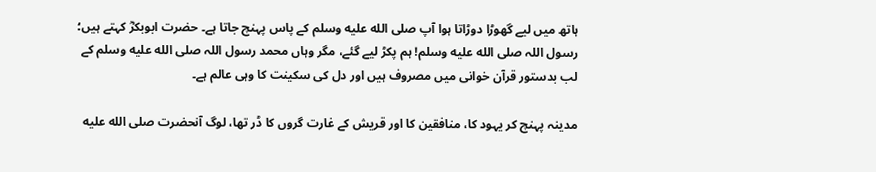ہاتھ میں لیے گھوڑا دوڑاتا ہوا آپ صلى الله عليه وسلم کے پاس پہنچ جاتا ہے۔ حضرت ابوبکرؓ کہتے ہیں؛ رسول اللہ صلى الله عليه وسلم! ہم پکڑ لیے گئے، مگر وہاں محمد رسول اللہ صلى الله عليه وسلم کے لب بدستور قرآن خوانی میں مصروف ہیں اور دل کی سکینت کا وہی عالم ہے۔

مدینہ پہنچ کر یہود کا، منافقین کا اور قریش کے غارت گروں کا ڈر تھا، لوگ آنحضرت صلى الله عليه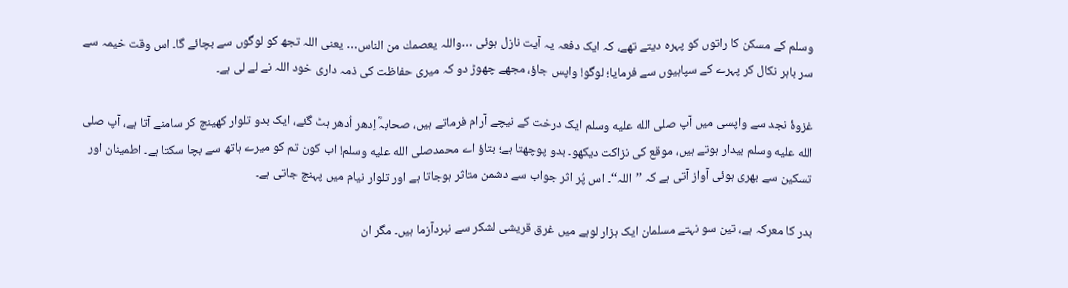وسلم کے مسکن کا راتوں کو پہرہ دیتے تھے، کہ ایک دفعہ یہ آیت نازل ہوئی …واللہ یعصمك من الناس… یعنی اللہ تجھ کو لوگوں سے بچائے گا۔ اس وقت خیمہ سے سر باہر نکال کر پہرے کے سپاہیوں سے فرمایا؛ لوگو! واپس جاؤ، مجھے چھوڑ دو کہ میری حفاظت کی ذمہ داری خود اللہ نے لے لی ہے۔

غزوۂ نجد سے واپسی میں آپ صلى الله عليه وسلم ایک درخت کے نیچے آرام فرماتے ہیں، صحابہؓ اِدھر اُدھر ہٹ گئے، ایک بدو تلوار کھینچ کر سامنے آتا ہے، آپ صلى الله عليه وسلم بیدار ہوتے ہیں، موقع کی نزاکت دیکھو۔ بدو پوچھتا ہے؛ بتاؤ اے محمدصلى الله عليه وسلم! اب کون تم کو میرے ہاتھ سے بچا سکتا ہے۔ اطمینان اور تسکین سے بھری ہوئی آواز آتی ہے کہ ’’اللہ‘‘۔ اس پُر اثر جواب سے دشمن متاثر ہوجاتا ہے اور تلوار نیام میں پہنچ جاتی ہے۔

بدر کا معرکہ ہے، تین سو نہتے مسلمان ایک ہزار لوہے میں غرق قریشی لشکر سے نبردآزما ہیں۔ مگر ان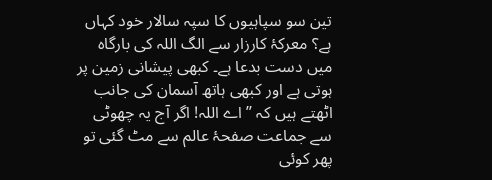تین سو سپاہیوں کا سپہ سالار خود کہاں ہے؟ معرکۂ کارزار سے الگ اللہ کی بارگاہ میں دست بدعا ہے۔ کبھی پیشانی زمین پر ہوتی ہے اور کبھی ہاتھ آسمان کی جانب اٹھتے ہیں کہ ’’اے اللہ! اگر آج یہ چھوٹی سے جماعت صفحۂ عالم سے مٹ گئی تو پھر کوئی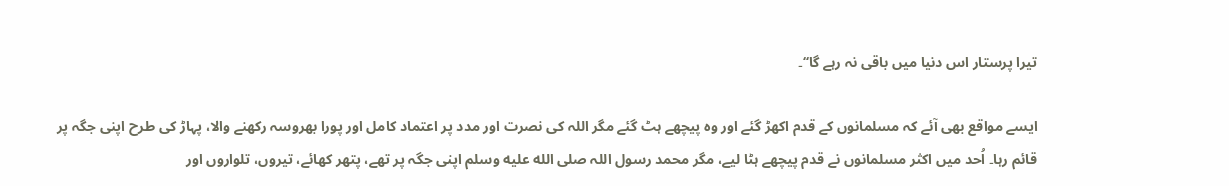تیرا پرستار اس دنیا میں باقی نہ رہے گا‘‘۔

ایسے مواقع بھی آئے کہ مسلمانوں کے قدم اکھڑ گئے اور وہ پیچھے ہٹ گئے مگر اللہ کی نصرت اور مدد پر اعتماد کامل اور پورا بھروسہ رکھنے والا، پہاڑ کی طرح اپنی جگہ پر قائم رہا۔ اُحد میں اکثر مسلمانوں نے قدم پیچھے ہٹا لیے، مگر محمد رسول اللہ صلى الله عليه وسلم اپنی جگہ پر تھے، پتھر کھائے، تیروں، تلواروں اور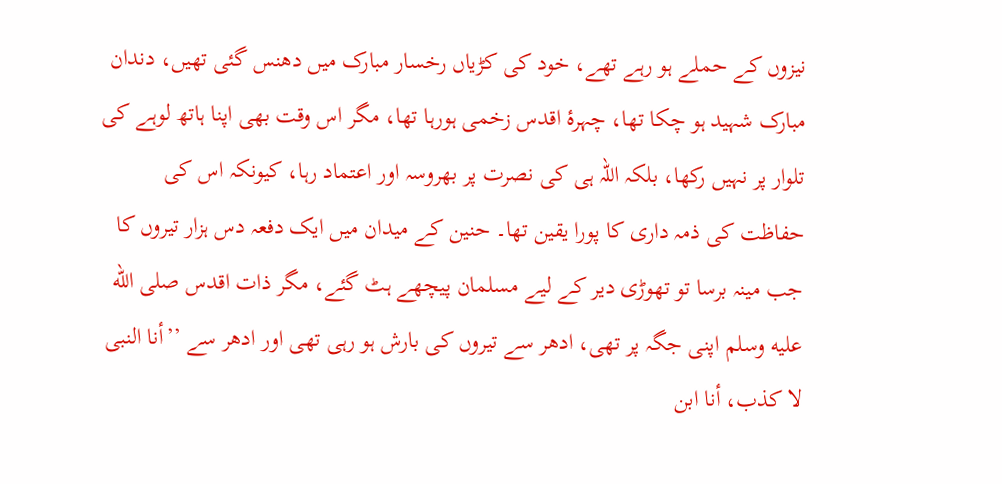نیزوں کے حملے ہو رہے تھے، خود کی کڑیاں رخسار مبارک میں دھنس گئی تھیں، دندان مبارک شہید ہو چکا تھا، چہرۂ اقدس زخمی ہورہا تھا، مگر اس وقت بھی اپنا ہاتھ لوہے کی تلوار پر نہیں رکھا، بلکہ اللہ ہی کی نصرت پر بھروسہ اور اعتماد رہا، کیونکہ اس کی حفاظت کی ذمہ داری کا پورا یقین تھا۔ حنین کے میدان میں ایک دفعہ دس ہزار تیروں کا جب مینہ برسا تو تھوڑی دیر کے لیے مسلمان پیچھے ہٹ گئے، مگر ذات اقدس صلى الله عليه وسلم اپنی جگہ پر تھی، ادھر سے تیروں کی بارش ہو رہی تھی اور ادھر سے ’’أنا النبی لا کذب، أنا ابن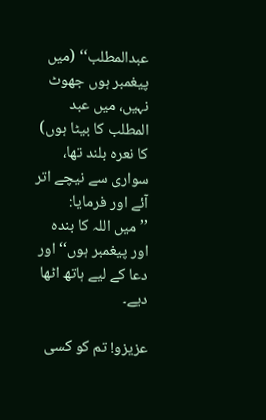عبدالمطلب‘‘ (میں پیغمبر ہوں جھوٹ نہیں، میں عبد المطلب کا بیٹا ہوں) کا نعرہ بلند تھا، سواری سے نیچے اتر آئے اور فرمایا: ’’میں اللہ کا بندہ اور پیغمبر ہوں‘‘ اور دعا کے لیے ہاتھ اٹھا دیے۔

عزیزو! تم کو کسی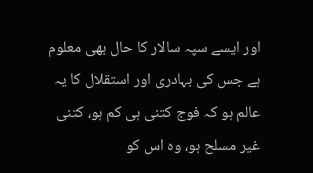اور ایسے سپہ سالار کا حال بھی معلوم ہے جس کی بہادری اور استقلال کا یہ عالم ہو کہ فوج کتنی ہی کم ہو، کتنی غیر مسلح ہو، وہ اس کو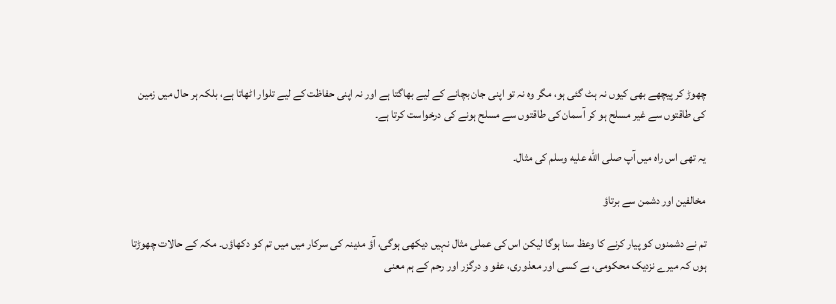چھوڑ کر پیچھے بھی کیوں نہ ہٹ گئی ہو، مگر وہ نہ تو اپنی جان بچانے کے لیے بھاگتا ہے اور نہ اپنی حفاظت کے لیے تلوار اٹھاتا ہے، بلکہ ہر حال میں زمین کی طاقتوں سے غیر مسلح ہو کر آسمان کی طاقتوں سے مسلح ہونے کی درخواست کرتا ہے۔

یہ تھی اس راہ میں آپ صلى الله عليه وسلم کی مثال۔

مخالفین اور دشمن سے برتاؤ

تم نے دشمنوں کو پیار کرنے کا وعظ سنا ہوگا لیکن اس کی عملی مثال نہیں دیکھی ہوگی، آؤ مدینہ کی سرکار میں میں تم کو دکھاؤں۔ مکہ کے حالات چھوڑتا ہوں کہ میرے نزدیک محکومی، بے کسی اور معذوری، عفو و درگزر اور رحم کے ہم معنی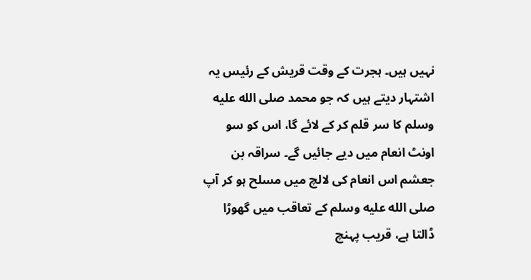نہیں ہیں۔ ہجرت کے وقت قریش کے رئیس یہ اشتہار دیتے ہیں کہ جو محمد صلى الله عليه وسلم کا سر قلم کر کے لائے گا، اس کو سو اونٹ انعام میں دیے جائیں گے۔ سراقہ بن جعشم اس انعام کی لالچ میں مسلح ہو کر آپ صلى الله عليه وسلم کے تعاقب میں گھوڑا ڈالتا ہے، قریب پہنچ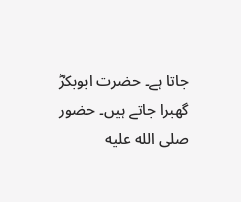جاتا ہے۔ حضرت ابوبکرؓ گھبرا جاتے ہیں۔ حضور صلى الله عليه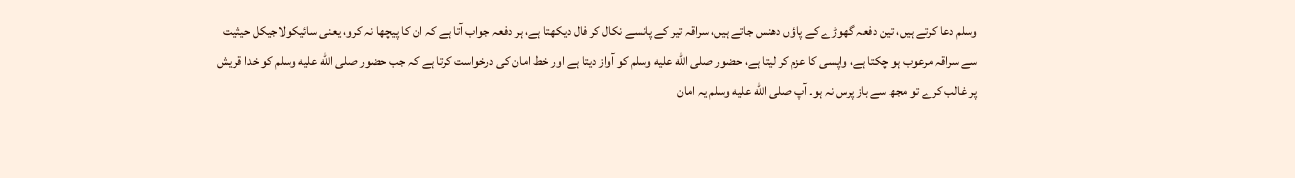وسلم دعا کرتے ہیں، تین دفعہ گھوڑے کے پاؤں دھنس جاتے ہیں، سراقہ تیر کے پانسے نکال کر فال دیکھتا ہے، ہر دفعہ جواب آتا ہے کہ ان کا پیچھا نہ کرو، یعنی سائیکولاجیکل حیثیت سے سراقہ مرعوب ہو چکتا ہے، واپسی کا عزم کر لیتا ہے، حضور صلى الله عليه وسلم کو آواز دیتا ہے اور خط امان کی درخواست کرتا ہے کہ جب حضور صلى الله عليه وسلم کو خدا قریش پر غالب کرے تو مجھ سے باز پرس نہ ہو۔ آپ صلى الله عليه وسلم یہ امان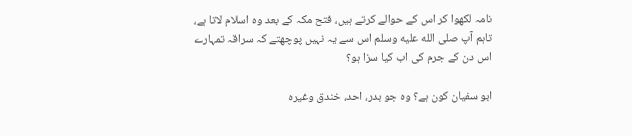نامہ لکھوا کر اس کے حوالے کرتے ہیں، فتح مکہ کے بعد وہ اسلام لاتا ہے، تاہم آپ صلى الله عليه وسلم اس سے یہ نہیں پوچھتے کہ سراقہ تمہارے اس دن کے جرم کی اب کیا سزا ہو؟

ابو سفیان کون ہے؟ وہ جو بدر، احد، خندق وغیرہ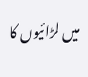میں لڑائیوں کا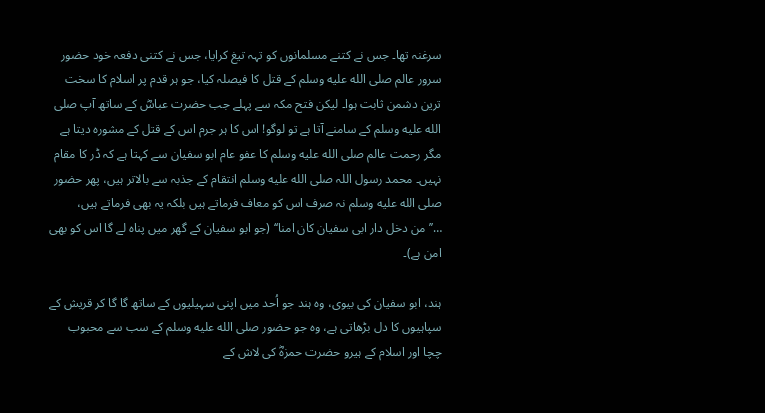سرغنہ تھا۔ جس نے کتنے مسلمانوں کو تہہ تیغ کرایا، جس نے کتنی دفعہ خود حضور سرور عالم صلى الله عليه وسلم کے قتل کا فیصلہ کیا، جو ہر قدم پر اسلام کا سخت ترین دشمن ثابت ہوا۔ لیکن فتح مکہ سے پہلے جب حضرت عباسؓ کے ساتھ آپ صلى الله عليه وسلم کے سامنے آتا ہے تو لوگو! اس کا ہر جرم اس کے قتل کے مشورہ دیتا ہے مگر رحمت عالم صلى الله عليه وسلم کا عفو عام ابو سفیان سے کہتا ہے کہ ڈر کا مقام نہیں۔ محمد رسول اللہ صلى الله عليه وسلم انتقام کے جذبہ سے بالاتر ہیں، پھر حضور صلى الله عليه وسلم نہ صرف اس کو معاف فرماتے ہیں بلکہ یہ بھی فرماتے ہیں، …’’من دخل دار ابی سفیان کان امنا‘‘ (جو ابو سفیان کے گھر میں پناہ لے گا اس کو بھی امن ہے)۔

ہند، ابو سفیان کی بیوی، وہ ہند جو اُحد میں اپنی سہیلیوں کے ساتھ گا گا کر قریش کے سپاہیوں کا دل بڑھاتی ہے، وہ جو حضور صلى الله عليه وسلم کے سب سے محبوب چچا اور اسلام کے ہیرو حضرت حمزہؓ کی لاش کے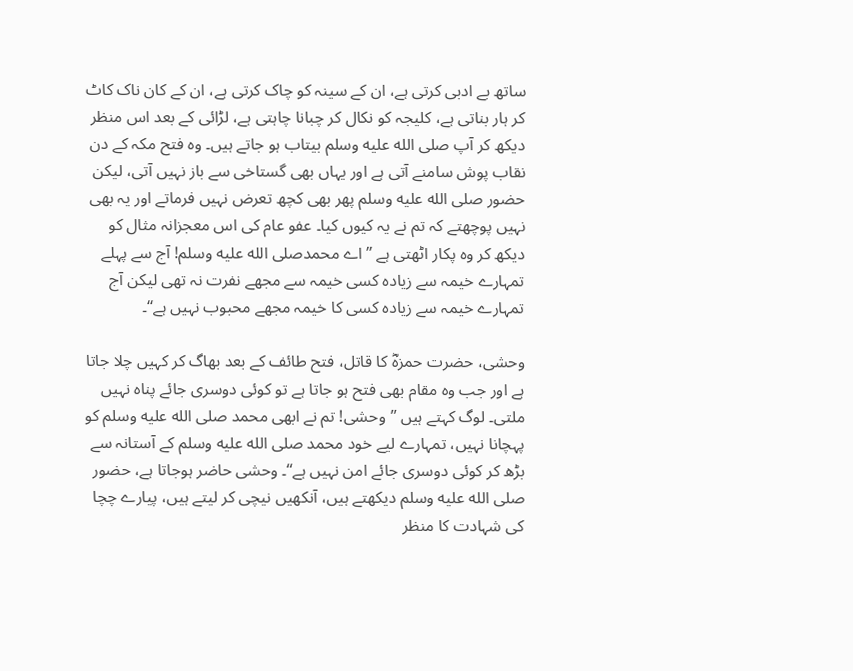ساتھ بے ادبی کرتی ہے، ان کے سینہ کو چاک کرتی ہے، ان کے کان ناک کاٹ کر ہار بناتی ہے، کلیجہ کو نکال کر چبانا چاہتی ہے، لڑائی کے بعد اس منظر دیکھ کر آپ صلى الله عليه وسلم بیتاب ہو جاتے ہیں۔ وہ فتح مکہ کے دن نقاب پوش سامنے آتی ہے اور یہاں بھی گستاخی سے باز نہیں آتی، لیکن حضور صلى الله عليه وسلم پھر بھی کچھ تعرض نہیں فرماتے اور یہ بھی نہیں پوچھتے کہ تم نے یہ کیوں کیا۔ عفو عام کی اس معجزانہ مثال کو دیکھ کر وہ پکار اٹھتی ہے ’’اے محمدصلى الله عليه وسلم! آج سے پہلے تمہارے خیمہ سے زیادہ کسی خیمہ سے مجھے نفرت نہ تھی لیکن آج تمہارے خیمہ سے زیادہ کسی کا خیمہ مجھے محبوب نہیں ہے‘‘۔

وحشی، حضرت حمزہؓ کا قاتل، فتح طائف کے بعد بھاگ کر کہیں چلا جاتا ہے اور جب وہ مقام بھی فتح ہو جاتا ہے تو کوئی دوسری جائے پناہ نہیں ملتی۔ لوگ کہتے ہیں ’’وحشی! تم نے ابھی محمد صلى الله عليه وسلم کو پہچانا نہیں، تمہارے لیے خود محمد صلى الله عليه وسلم کے آستانہ سے بڑھ کر کوئی دوسری جائے امن نہیں ہے‘‘۔ وحشی حاضر ہوجاتا ہے، حضور صلى الله عليه وسلم دیکھتے ہیں، آنکھیں نیچی کر لیتے ہیں، پیارے چچا کی شہادت کا منظر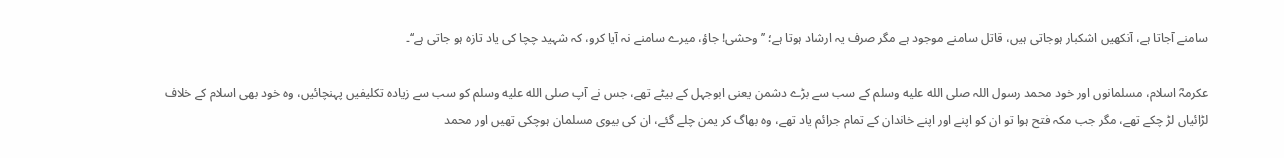سامنے آجاتا ہے، آنکھیں اشکبار ہوجاتی ہیں، قاتل سامنے موجود ہے مگر صرف یہ ارشاد ہوتا ہے؛ ’’وحشی! جاؤ، میرے سامنے نہ آیا کرو، کہ شہید چچا کی یاد تازہ ہو جاتی ہے‘‘۔

عکرمہؓ اسلام، مسلمانوں اور خود محمد رسول اللہ صلى الله عليه وسلم کے سب سے بڑے دشمن یعنی ابوجہل کے بیٹے تھے، جس نے آپ صلى الله عليه وسلم کو سب سے زیادہ تکلیفیں پہنچائیں، وہ خود بھی اسلام کے خلاف لڑائیاں لڑ چکے تھے، مگر جب مکہ فتح ہوا تو ان کو اپنے اور اپنے خاندان کے تمام جرائم یاد تھے، وہ بھاگ کر یمن چلے گئے، ان کی بیوی مسلمان ہوچکی تھیں اور محمد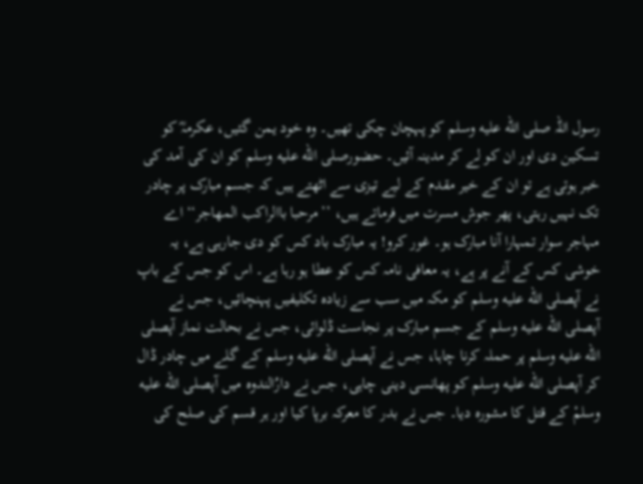رسول اللہ صلى الله عليه وسلم کو پہچان چکی تھیں۔ وہ خود یمن گئیں، عکرمہؓ کو تسکین دی اور ان کو لے کر مدینہ آئیں۔ حضورصلى الله عليه وسلم کو ان کی آمد کی خبر ہوتی ہے تو ان کے خیر مقدم کے لیے تیزی سے اٹھتے ہیں کہ جسم مبارک پر چادر تک نہیں رہتی، پھر جوش مسرت میں فرماتے ہیں، ’’مرحبا باالراکب المھاجر‘‘ اے مہاجر سوار تمہارا آنا مبارک ہو۔ غور کرو! یہ مبارک باد کس کو دی جارہی ہے، یہ خوشی کس کے آنے پر ہے، یہ معافی نامہ کس کو عطا ہو رہا ہے۔ اس کو جس کے باپ نے آپصلى الله عليه وسلم کو مکہ میں سب سے زیادہ تکلیفیں پہنچائیں، جس نے آپصلى الله عليه وسلم کے جسم مبارک پر نجاست ڈلوائی، جس نے بحالت نماز آپصلى الله عليه وسلم پر حملہ کرنا چاہا، جس نے آپصلى الله عليه وسلم کے گلے میں چادر ڈال کر آپصلى الله عليه وسلم کو پھانسی دینی چاہی، جس نے دارُالندوہ میں آپصلى الله عليه وسلمْ کے قتل کا مشورہ دیا۔ جس نے بدر کا معرکہ برپا کیا اور ہر قسم کی صلح کی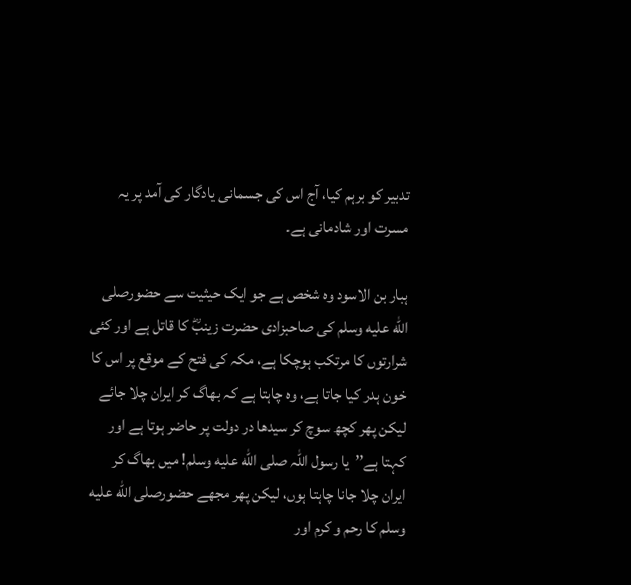تدبیر کو برہم کیا، آج اس کی جسمانی یادگار کی آمد پر یہ مسرت اور شادمانی ہے۔

ہبار بن الاسود وہ شخص ہے جو ایک حیثیت سے حضورصلى الله عليه وسلم کی صاحبزادی حضرت زینبؓ کا قاتل ہے اور کئی شرارتوں کا مرتکب ہوچکا ہے، مکہ کی فتح کے موقع پر اس کا خون ہدر کیا جاتا ہے، وہ چاہتا ہے کہ بھاگ کر ایران چلا جائے لیکن پھر کچھ سوچ کر سیدھا در دولت پر حاضر ہوتا ہے اور کہتا ہے’’یا رسول اللہ صلى الله عليه وسلم! میں بھاگ کر ایران چلا جانا چاہتا ہوں، لیکن پھر مجھے حضورصلى الله عليه وسلم کا رحم و کرم اور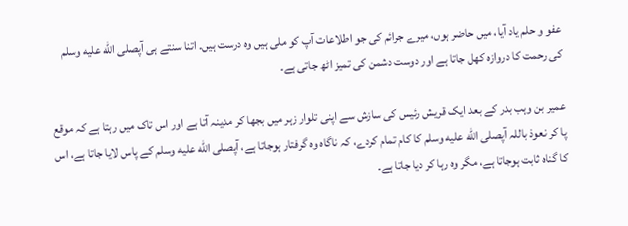عفو و حلم یاد آیا، میں حاضر ہوں، میرے جرائم کی جو اطلاعات آپ کو ملی ہیں وہ درست ہیں۔ اتنا سنتے ہی آپصلى الله عليه وسلم کی رحمت کا دروازہ کھل جاتا ہے اور دوست دشمن کی تمیز اٹھ جاتی ہے۔

عمیر بن وہب بدر کے بعد ایک قریش رئیس کی سازش سے اپنی تلوار زہر میں بجھا کر مدینہ آتا ہے اور اس تاک میں رہتا ہے کہ موقع پا کر نعوذ باللہ آپصلى الله عليه وسلم کا کام تمام کردے، کہ ناگاہ وہ گرفتار ہوجاتا ہے، آپصلى الله عليه وسلم کے پاس لایا جاتا ہے، اس کا گناہ ثابت ہوجاتا ہے، مگر وہ رہا کر دیا جاتا ہے۔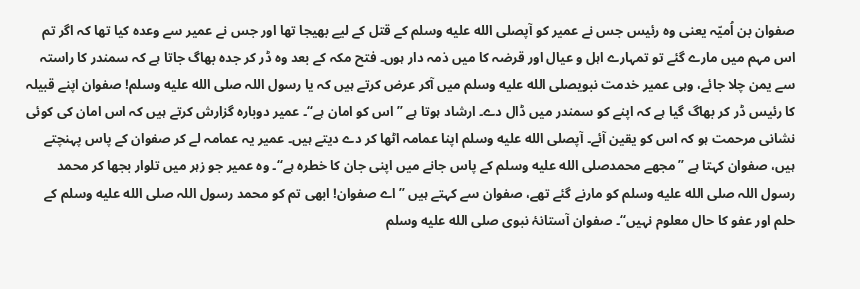صفوان بن اُمیّہ یعنی وہ رئیس جس نے عمیر کو آپصلى الله عليه وسلم کے قتل کے لیے بھیجا تھا اور جس نے عمیر سے وعدہ کیا تھا کہ اگر تم اس مہم میں مارے گئے تو تمہارے اہل و عیال اور قرضہ کا میں ذمہ دار ہوں۔ فتح مکہ کے بعد وہ ڈر کر جدہ بھاگ جاتا ہے کہ سمندر کا راستہ سے یمن چلا جائے، وہی عمیر خدمت نبویصلى الله عليه وسلم میں آکر عرض کرتے ہیں کہ یا رسول اللہ صلى الله عليه وسلم! صفوان اپنے قبیلہ کا رئیس ڈر کر بھاگ گیا ہے کہ اپنے کو سمندر میں ڈال دے۔ ارشاد ہوتا ہے ’’اس کو امان ہے‘‘۔ عمیر دوبارہ گزارش کرتے ہیں کہ اس امان کی کوئی نشانی مرحمت ہو کہ اس کو یقین آئے۔ آپصلى الله عليه وسلم اپنا عمامہ اٹھا کر دے دیتے ہیں۔ عمیر یہ عمامہ لے کر صفوان کے پاس پہنچتے ہیں، صفوان کہتا ہے ’’مجھے محمدصلى الله عليه وسلم کے پاس جانے میں اپنی جان کا خطرہ ہے‘‘۔ وہ عمیر جو زہر میں تلوار بجھا کر محمد رسول اللہ صلى الله عليه وسلم کو مارنے گئے تھے، صفوان سے کہتے ہیں ’’اے صفوان! ابھی تم کو محمد رسول اللہ صلى الله عليه وسلم کے حلم اور عفو کا حال معلوم نہیں‘‘۔ صفوان آستانۂ نبوی صلى الله عليه وسلم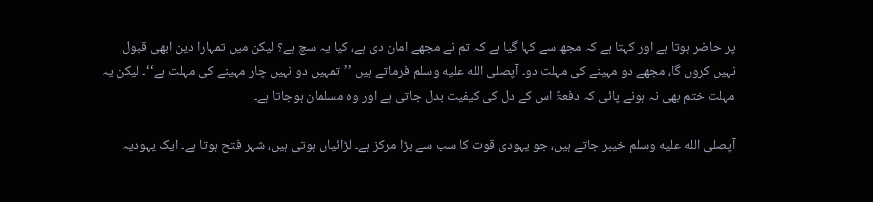پر حاضر ہوتا ہے اور کہتا ہے کہ مجھ سے کہا گیا ہے کہ تم نے مجھے امان دی ہے، کیا یہ سچ ہے؟ لیکن میں تمہارا دین ابھی قبول نہیں کروں گا، مجھے دو مہینے کی مہلت دو۔ آپصلى الله عليه وسلم فرماتے ہیں ’’تمہیں دو نہیں چار مہینے کی مہلت ہے‘‘۔ لیکن یہ مہلت ختم بھی نہ ہونے پائی کہ دفعۃً اس کے دل کی کیفیت بدل جاتی ہے اور وہ مسلمان ہوجاتا ہے۔

آپصلى الله عليه وسلم خیبر جاتے ہیں، جو یہودی قوت کا سب سے بڑا مرکز ہے۔ لڑائیاں ہوتی ہیں، شہر فتح ہوتا ہے۔ ایک یہودیہ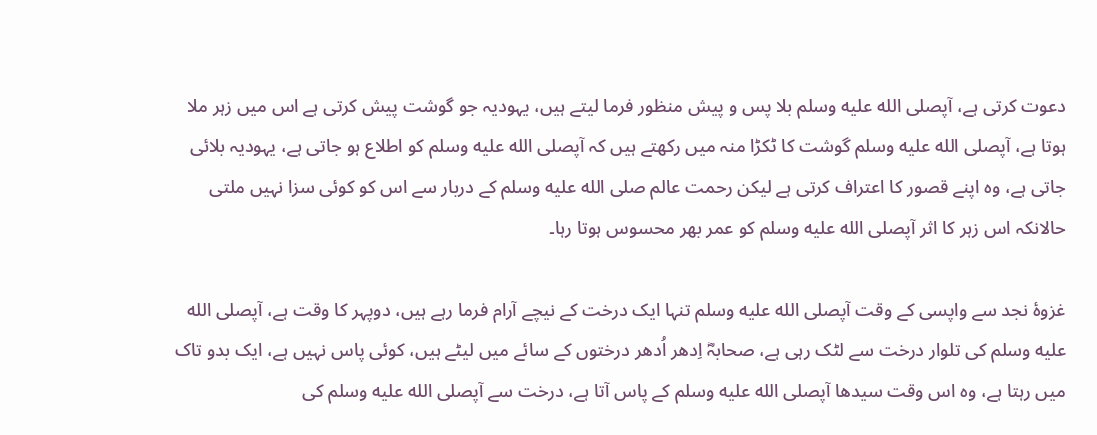دعوت کرتی ہے، آپصلى الله عليه وسلم بلا پس و پیش منظور فرما لیتے ہیں، یہودیہ جو گوشت پیش کرتی ہے اس میں زہر ملا ہوتا ہے، آپصلى الله عليه وسلم گوشت کا ٹکڑا منہ میں رکھتے ہیں کہ آپصلى الله عليه وسلم کو اطلاع ہو جاتی ہے، یہودیہ بلائی جاتی ہے، وہ اپنے قصور کا اعتراف کرتی ہے لیکن رحمت عالم صلى الله عليه وسلم کے دربار سے اس کو کوئی سزا نہیں ملتی حالانکہ اس زہر کا اثر آپصلى الله عليه وسلم کو عمر بھر محسوس ہوتا رہا۔

غزوۂ نجد سے واپسی کے وقت آپصلى الله عليه وسلم تنہا ایک درخت کے نیچے آرام فرما رہے ہیں، دوپہر کا وقت ہے، آپصلى الله عليه وسلم کی تلوار درخت سے لٹک رہی ہے، صحابہؓ اِدھر اُدھر درختوں کے سائے میں لیٹے ہیں، کوئی پاس نہیں ہے، ایک بدو تاک میں رہتا ہے، وہ اس وقت سیدھا آپصلى الله عليه وسلم کے پاس آتا ہے، درخت سے آپصلى الله عليه وسلم کی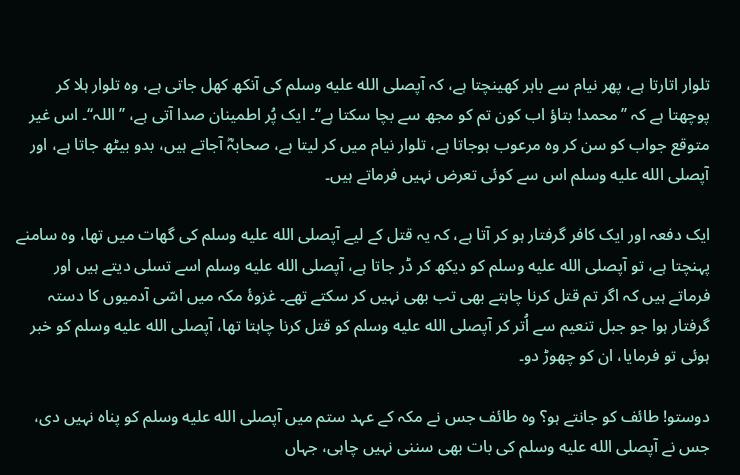تلوار اتارتا ہے، پھر نیام سے باہر کھینچتا ہے، کہ آپصلى الله عليه وسلم کی آنکھ کھل جاتی ہے، وہ تلوار ہلا کر پوچھتا ہے کہ ’’محمد! بتاؤ اب کون تم کو مجھ سے بچا سکتا ہے‘‘۔ ایک پُر اطمینان صدا آتی ہے، ’’اللہ‘‘۔ اس غیر متوقع جواب کو سن کر وہ مرعوب ہوجاتا ہے، تلوار نیام میں کر لیتا ہے، صحابہؓ آجاتے ہیں، بدو بیٹھ جاتا ہے، اور آپصلى الله عليه وسلم اس سے کوئی تعرض نہیں فرماتے ہیں۔

ایک دفعہ اور ایک کافر گرفتار ہو کر آتا ہے، کہ یہ قتل کے لیے آپصلى الله عليه وسلم کی گھات میں تھا، وہ سامنے پہنچتا ہے، تو آپصلى الله عليه وسلم کو دیکھ کر ڈر جاتا ہے، آپصلى الله عليه وسلم اسے تسلی دیتے ہیں اور فرماتے ہیں کہ اگر تم قتل کرنا چاہتے بھی تب بھی نہیں کر سکتے تھے۔ غزوۂ مکہ میں اسّی آدمیوں کا دستہ گرفتار ہوا جو جبل تنعیم سے اُتر کر آپصلى الله عليه وسلم کو قتل کرنا چاہتا تھا، آپصلى الله عليه وسلم کو خبر ہوئی تو فرمایا، ان کو چھوڑ دو۔

دوستو! طائف کو جانتے ہو؟ وہ طائف جس نے مکہ کے عہد ستم میں آپصلى الله عليه وسلم کو پناہ نہیں دی، جس نے آپصلى الله عليه وسلم کی بات بھی سننی نہیں چاہی، جہاں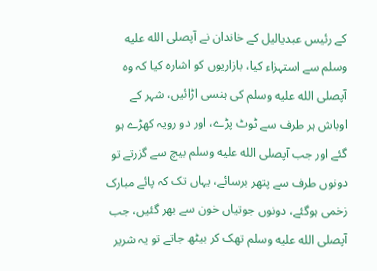کے رئیس عبدیالیل کے خاندان نے آپصلى الله عليه وسلم سے استہزاء کیا، بازاریوں کو اشارہ کیا کہ وہ آپصلى الله عليه وسلم کی ہنسی اڑائیں، شہر کے اوباش ہر طرف سے ٹوٹ پڑے، اور دو رویہ کھڑے ہو گئے اور جب آپصلى الله عليه وسلم بیچ سے گزرتے تو دونوں طرف سے پتھر برسائے، یہاں تک کہ پائے مبارک زخمی ہوگئے، دونوں جوتیاں خون سے بھر گئیں، جب آپصلى الله عليه وسلم تھک کر بیٹھ جاتے تو یہ شریر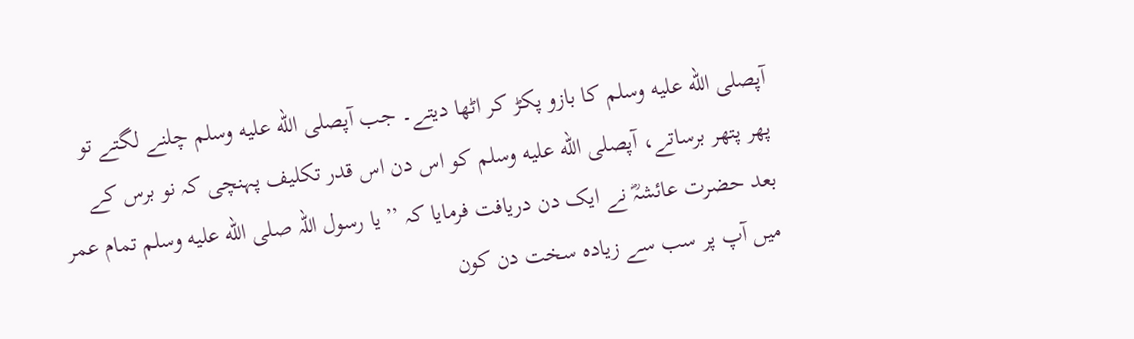آپصلى الله عليه وسلم کا بازو پکڑ کر اٹھا دیتے۔ جب آپصلى الله عليه وسلم چلنے لگتے تو پھر پتھر برساتے، آپصلى الله عليه وسلم کو اس دن اس قدر تکلیف پہنچی کہ نو برس کے بعد حضرت عائشہؓ نے ایک دن دریافت فرمایا کہ ’’یا رسول اللہ صلى الله عليه وسلم تمام عمر میں آپ پر سب سے زیادہ سخت دن کون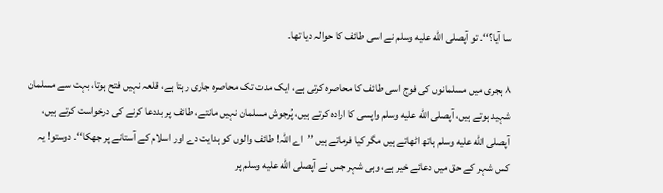سا آیا؟‘‘۔ تو آپصلى الله عليه وسلم نے اسی طائف کا حوالہ دیا تھا۔

۸ ہجری میں مسلمانوں کی فوج اسی طائف کا محاصرہ کرتی ہے، ایک مدت تک محاصرہ جاری رہتا ہے، قلعہ نہیں فتح ہوتا، بہت سے مسلمان شہید ہوتے ہیں، آپصلى الله عليه وسلم واپسی کا ارادہ کرتے ہیں، پُرجوش مسلمان نہیں مانتے، طائف پر بددعا کرنے کی درخواست کرتے ہیں، آپصلى الله عليه وسلم ہاتھ اٹھاتے ہیں مگر کیا فرماتے ہیں ’’اے اللہ! طائف والوں کو ہدایت دے اور اسلام کے آستانے پر جھکا‘‘۔ دوستو! یہ کس شہر کے حق میں دعائے خیر ہے، وہی شہر جس نے آپصلى الله عليه وسلم پر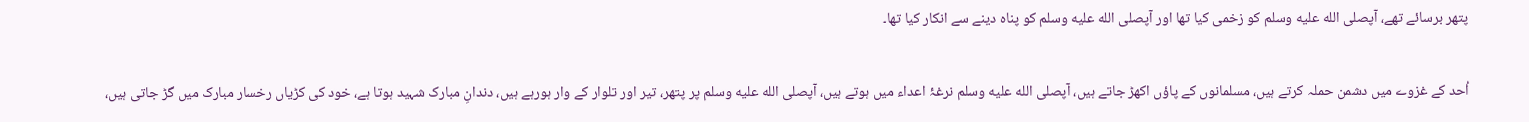پتھر برسائے تھے، آپصلى الله عليه وسلم کو زخمی کیا تھا اور آپصلى الله عليه وسلم کو پناہ دینے سے انکار کیا تھا۔

اُحد کے غزوے میں دشمن حملہ کرتے ہیں، مسلمانوں کے پاؤں اکھڑ جاتے ہیں، آپصلى الله عليه وسلم نرغۂ اعداء میں ہوتے ہیں، آپصلى الله عليه وسلم پر پتھر، تیر اور تلوار کے وار ہورہے ہیں، دندانِ مبارک شہید ہوتا ہے، خود کی کڑیاں رخسار مبارک میں گڑ جاتی ہیں،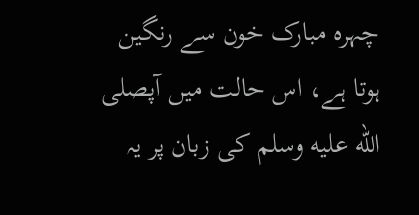چہرہ مبارک خون سے رنگین ہوتا ہے، اس حالت میں آپصلى الله عليه وسلم کی زبان پر یہ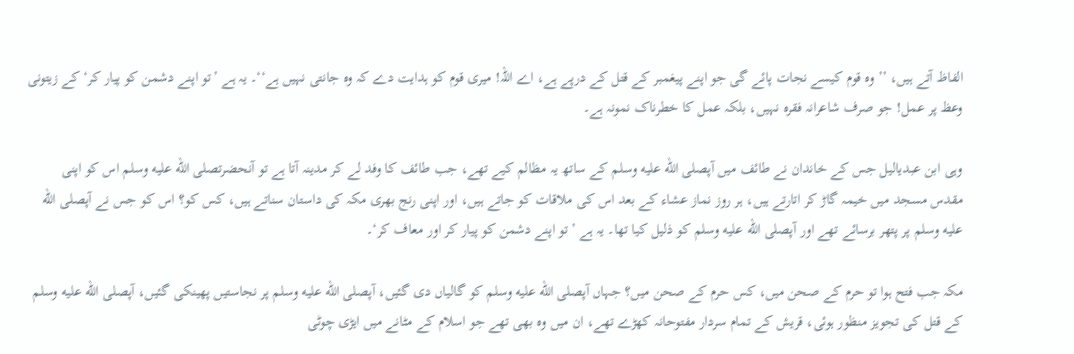الفاظ آتے ہیں، ’’وہ قوم کیسے نجات پائے گی جو اپنے پیغمبر کے قتل کے درپے ہے، اے اللہ! میری قوم کو ہدایت دے کہ وہ جانتی نہیں ہے‘‘۔ یہ ہے ’تو اپنے دشمن کو پیار کر‘ کے زیتونی وعظ پر عمل! جو صرف شاعرانہ فقرہ نہیں، بلکہ عمل کا خطرناک نمونہ ہے۔

وہی ابن عبدیالیل جس کے خاندان نے طائف میں آپصلى الله عليه وسلم کے ساتھ یہ مظالم کیے تھے، جب طائف کا وفد لے کر مدینہ آتا ہے تو آنحضرتصلى الله عليه وسلم اس کو اپنی مقدس مسجد میں خیمہ گاڑ کر اتارتے ہیں، ہر روز نماز عشاء کے بعد اس کی ملاقات کو جاتے ہیں، اور اپنی رنج بھری مکہ کی داستان سناتے ہیں، کس کو؟ اس کو جس نے آپصلى الله عليه وسلم پر پتھر برسائے تھے اور آپصلى الله عليه وسلم کو ذلیل کیا تھا۔ یہ ہے ’تو اپنے دشمن کو پیار کر اور معاف کر‘۔

مکہ جب فتح ہوا تو حرم کے صحن میں، کس حرم کے صحن میں؟ جہاں آپصلى الله عليه وسلم کو گالیاں دی گئیں، آپصلى الله عليه وسلم پر نجاستیں پھینکی گئیں، آپصلى الله عليه وسلم کے قتل کی تجویز منظور ہوئی، قریش کے تمام سردار مفتوحانہ کھڑے تھے، ان میں وہ بھی تھے جو اسلام کے مٹانے میں ایڑی چوٹی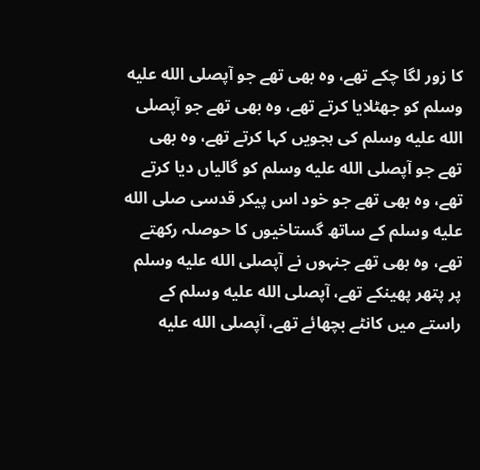کا زور لگا چکے تھے، وہ بھی تھے جو آپصلى الله عليه وسلم کو جھٹلایا کرتے تھے، وہ بھی تھے جو آپصلى الله عليه وسلم کی ہجویں کہا کرتے تھے، وہ بھی تھے جو آپصلى الله عليه وسلم کو گالیاں دیا کرتے تھے، وہ بھی تھے جو خود اس پیکر قدسی صلى الله عليه وسلم کے ساتھ گستاخیوں کا حوصلہ رکھتے تھے، وہ بھی تھے جنہوں نے آپصلى الله عليه وسلم پر پتھر پھینکے تھے، آپصلى الله عليه وسلم کے راستے میں کانٹے بچھائے تھے، آپصلى الله عليه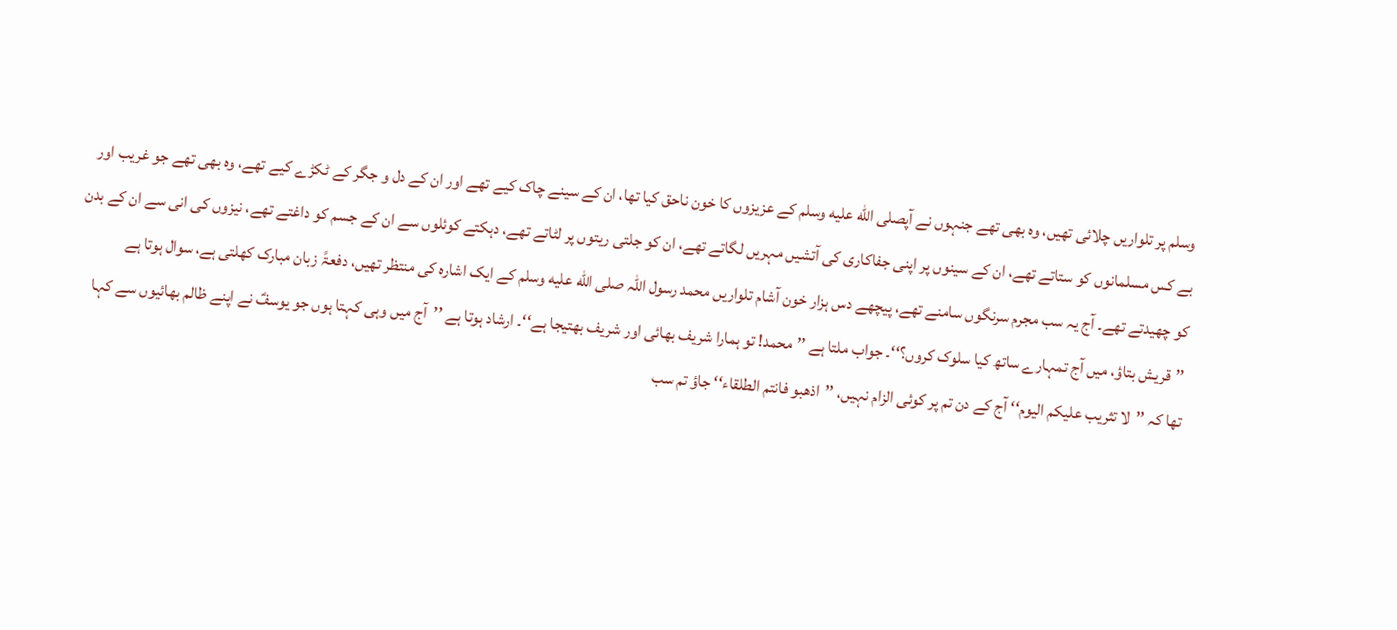وسلم پر تلواریں چلائی تھیں، وہ بھی تھے جنہوں نے آپصلى الله عليه وسلم کے عزیزوں کا خون ناحق کیا تھا، ان کے سینے چاک کیے تھے اور ان کے دل و جگر کے ٹکڑے کیے تھے، وہ بھی تھے جو غریب اور بے کس مسلمانوں کو ستاتے تھے، ان کے سینوں پر اپنی جفاکاری کی آتشیں مہریں لگاتے تھے، ان کو جلتی ریتوں پر لٹاتے تھے، دہکتے کوئلوں سے ان کے جسم کو داغتے تھے، نیزوں کی انی سے ان کے بدن کو چھیدتے تھے۔ آج یہ سب مجرم سرنگوں سامنے تھے، پیچھے دس ہزار خون آشام تلواریں محمد رسول اللہ صلى الله عليه وسلم کے ایک اشارہ کی منتظر تھیں، دفعۃً زبان مبارک کھلتی ہے، سوال ہوتا ہے ’’قریش بتاؤ، میں آج تمہارے ساتھ کیا سلوک کروں؟‘‘۔ جواب ملتا ہے ’’محمد! تو ہمارا شریف بھائی اور شریف بھتیجا ہے‘‘۔ ارشاد ہوتا ہے ’’آج میں وہی کہتا ہوں جو یوسفؑ نے اپنے ظالم بھائیوں سے کہا تھا کہ ’’لا تثریب علیکم الیوم‘‘ آج کے دن تم پر کوئی الزام نہیں، ’’اذھبو فانتم الطلقاء‘‘ جاؤ تم سب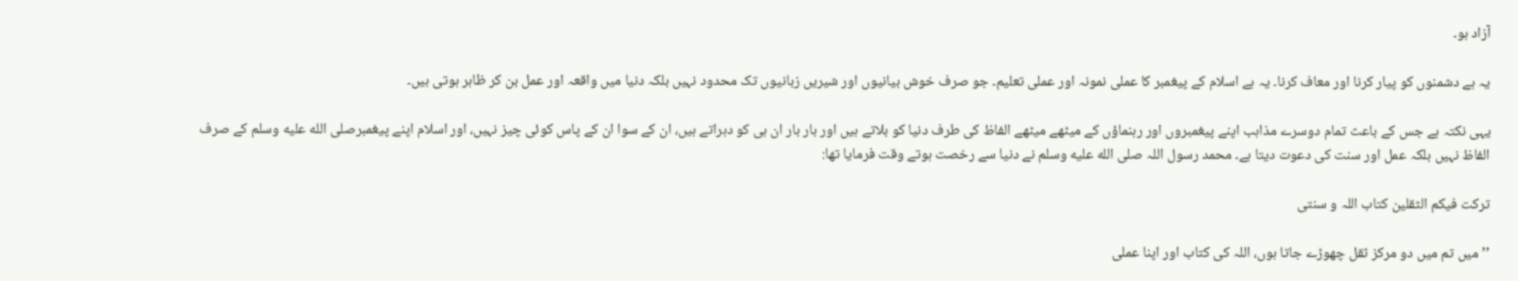آزاد ہو۔

یہ ہے دشمنوں کو پیار کرنا اور معاف کرنا۔ یہ ہے اسلام کے پیغمبر کا عملی نمونہ اور عملی تعلیم۔ جو صرف خوش بیانیوں اور شیریں زبانیوں تک محدود نہیں بلکہ دنیا میں واقعہ اور عمل بن کر ظاہر ہوتی ہیں۔

یہی نکتہ ہے جس کے باعث تمام دوسرے مذاہب اپنے پیغمبروں اور رہنماؤں کے میٹھے میٹھے الفاظ کی طرف دنیا کو بلاتے ہیں اور بار بار ان ہی کو دہراتے ہیں، ان کے سوا ان کے پاس کوئی چیز نہیں، اور اسلام اپنے پیغمبرصلى الله عليه وسلم کے صرف الفاظ نہیں بلکہ عمل اور سنت کی دعوت دیتا ہے۔ محمد رسول اللہ صلى الله عليه وسلم نے دنیا سے رخصت ہوتے وقت فرمایا تھا:

ترکت فیکم الثقلین کتاب اللہ و سنتی

’’میں تم میں دو مرکز ثقل چھوڑے جاتا ہوں، اللہ کی کتاب اور اپنا عملی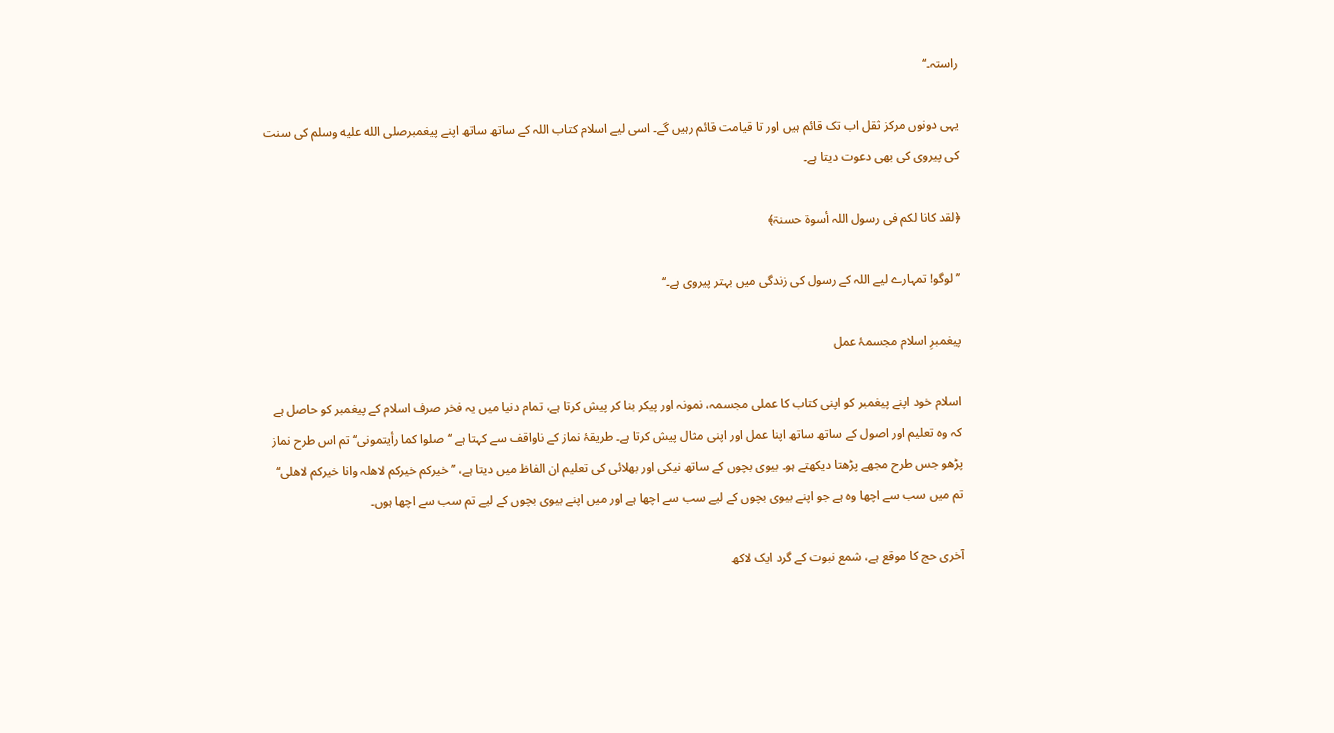راستہ۔‘‘

یہی دونوں مرکز ثقل اب تک قائم ہیں اور تا قیامت قائم رہیں گے۔ اسی لیے اسلام کتاب اللہ کے ساتھ ساتھ اپنے پیغمبرصلى الله عليه وسلم کی سنت کی پیروی کی بھی دعوت دیتا ہے۔

﴿لقد کانا لکم فی رسول اللہ أسوۃ حسنۃ﴾

’’لوگو! تمہارے لیے اللہ کے رسول کی زندگی میں بہتر پیروی ہے۔‘‘

پیغمبرِ اسلام مجسمۂ عمل

اسلام خود اپنے پیغمبر کو اپنی کتاب کا عملی مجسمہ، نمونہ اور پیکر بنا کر پیش کرتا ہے، تمام دنیا میں یہ فخر صرف اسلام کے پیغمبر کو حاصل ہے کہ وہ تعلیم اور اصول کے ساتھ ساتھ اپنا عمل اور اپنی مثال پیش کرتا ہے۔ طریقۂ نماز کے ناواقف سے کہتا ہے ‘‘صلوا کما رأیتمونی‘‘ تم اس طرح نماز پڑھو جس طرح مجھے پڑھتا دیکھتے ہو۔ بیوی بچوں کے ساتھ نیکی اور بھلائی کی تعلیم ان الفاظ میں دیتا ہے، ’’خیرکم خیرکم لاھلہ وانا خیرکم لاھلی‘‘ تم میں سب سے اچھا وہ ہے جو اپنے بیوی بچوں کے لیے سب سے اچھا ہے اور میں اپنے بیوی بچوں کے لیے تم سب سے اچھا ہوں۔

آخری حج کا موقع ہے، شمع نبوت کے گرد ایک لاکھ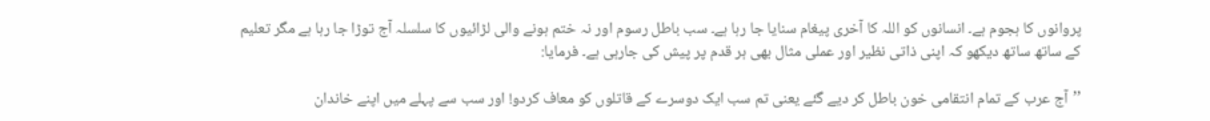پروانوں کا ہجوم ہے۔ انسانوں کو اللہ کا آخری پیغام سنایا جا رہا ہے۔ سب باطل رسوم اور نہ ختم ہونے والی لڑائیوں کا سلسلہ آج توڑا جا رہا ہے مگر تعلیم کے ساتھ ساتھ دیکھو کہ اپنی ذاتی نظیر اور عملی مثال بھی ہر قدم پر پیش کی جارہی ہے۔ فرمایا:

’’آج عرب کے تمام انتقامی خون باطل کر دیے گئے یعنی تم سب ایک دوسرے کے قاتلوں کو معاف کردو! اور سب سے پہلے میں اپنے خاندان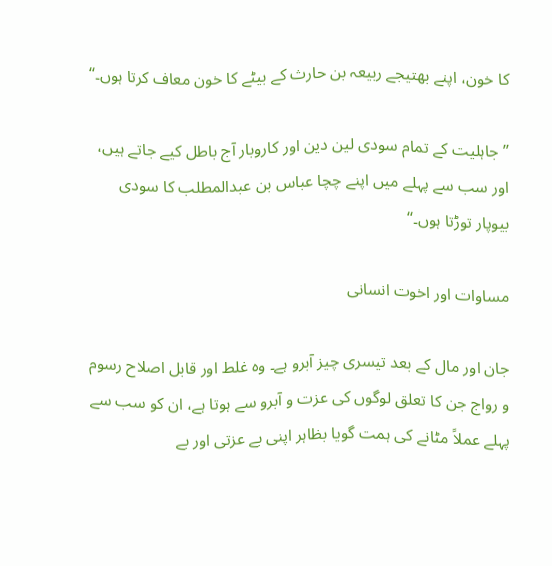کا خون، اپنے بھتیجے ربیعہ بن حارث کے بیٹے کا خون معاف کرتا ہوں۔‘‘

’’جاہلیت کے تمام سودی لین دین اور کاروبار آج باطل کیے جاتے ہیں، اور سب سے پہلے میں اپنے چچا عباس بن عبدالمطلب کا سودی بیوپار توڑتا ہوں۔‘‘

مساوات اور اخوت انسانی

جان اور مال کے بعد تیسری چیز آبرو ہے۔ وہ غلط اور قابل اصلاح رسوم و رواج جن کا تعلق لوگوں کی عزت و آبرو سے ہوتا ہے، ان کو سب سے پہلے عملاً مٹانے کی ہمت گویا بظاہر اپنی بے عزتی اور بے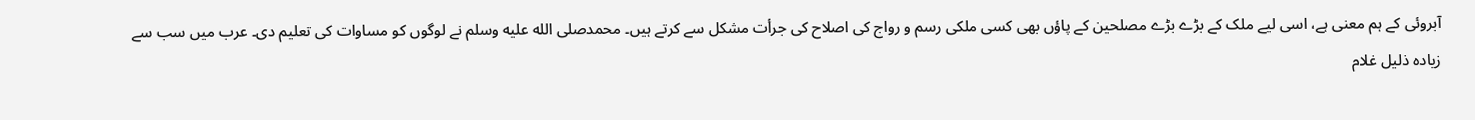آبروئی کے ہم معنی ہے، اسی لیے ملک کے بڑے بڑے مصلحین کے پاؤں بھی کسی ملکی رسم و رواج کی اصلاح کی جرأت مشکل سے کرتے ہیں۔ محمدصلى الله عليه وسلم نے لوگوں کو مساوات کی تعلیم دی۔ عرب میں سب سے زیادہ ذلیل غلام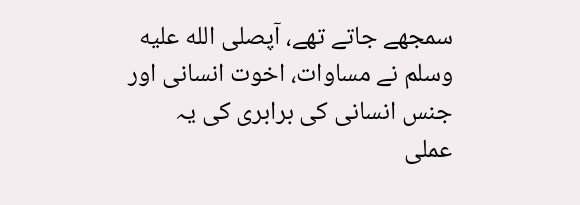سمجھے جاتے تھے، آپصلى الله عليه وسلم نے مساوات، اخوت انسانی اور جنس انسانی کی برابری کی یہ عملی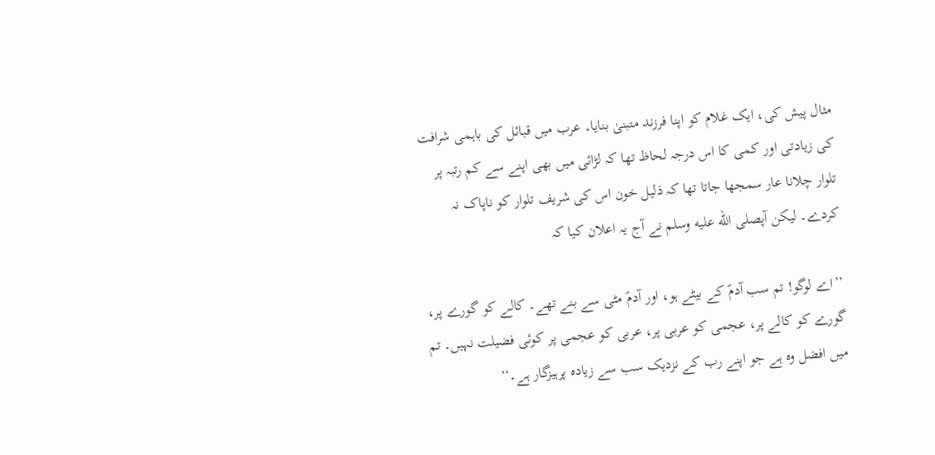مثال پیش کی، ایک غلام کو اپنا فرزند متبنیٰ بنایا۔ عرب میں قبائل کی باہمی شرافت کی زیادتی اور کمی کا اس درجہ لحاظ تھا کہ لڑائی میں بھی اپنے سے کم رتبہ پر تلوار چلانا عار سمجھا جاتا تھا کہ ذلیل خون اس کی شریف تلوار کو ناپاک نہ کردے۔ لیکن آپصلى الله عليه وسلم نے آج یہ اعلان کیا کہ

’’اے لوگو! تم سب آدمؑ کے بیٹے ہو، اور آدمؑ مٹی سے بنے تھے۔ کالے کو گورے پر، گورے کو کالے پر، عجمی کو عربی پر، عربی کو عجمی پر کوئی فضیلت نہیں۔ تم میں افضل وہ ہے جو اپنے رب کے نزدیک سب سے زیادہ پرہیزگار ہے۔‘‘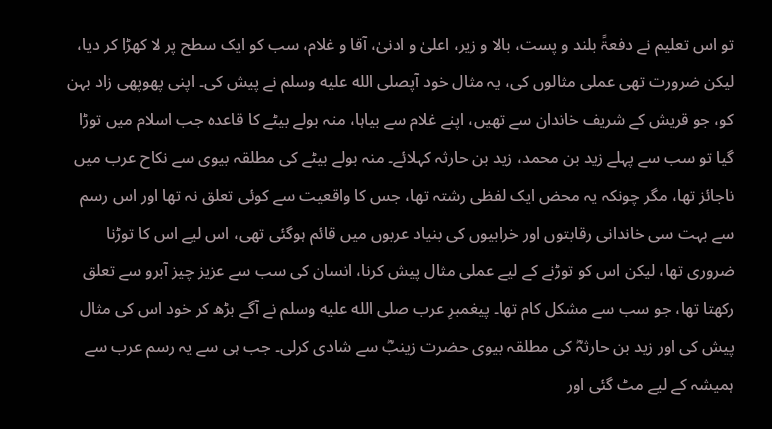تو اس تعلیم نے دفعۃً بلند و پست، بالا و زیر، اعلیٰ و ادنیٰ، آقا و غلام، سب کو ایک سطح پر لا کھڑا کر دیا، لیکن ضرورت تھی عملی مثالوں کی، یہ مثال خود آپصلى الله عليه وسلم نے پیش کی۔ اپنی پھوپھی زاد بہن کو، جو قریش کے شریف خاندان سے تھیں، اپنے غلام سے بیاہا، منہ بولے بیٹے کا قاعدہ جب اسلام میں توڑا گیا تو سب سے پہلے زید بن محمد، زید بن حارثہ کہلائے۔ منہ بولے بیٹے کی مطلقہ بیوی سے نکاح عرب میں ناجائز تھا، مگر چونکہ یہ محض ایک لفظی رشتہ تھا، جس کا واقعیت سے کوئی تعلق نہ تھا اور اس رسم سے بہت سی خاندانی رقابتوں اور خرابیوں کی بنیاد عربوں میں قائم ہوگئی تھی، اس لیے اس کا توڑنا ضروری تھا، لیکن اس کو توڑنے کے لیے عملی مثال پیش کرنا، انسان کی سب سے عزیز چیز آبرو سے تعلق رکھتا تھا، جو سب سے مشکل کام تھا۔ پیغمبرِ عرب صلى الله عليه وسلم نے آگے بڑھ کر خود اس کی مثال پیش کی اور زید بن حارثہؓ کی مطلقہ بیوی حضرت زینبؓ سے شادی کرلی۔ جب ہی سے یہ رسم عرب سے ہمیشہ کے لیے مٹ گئی اور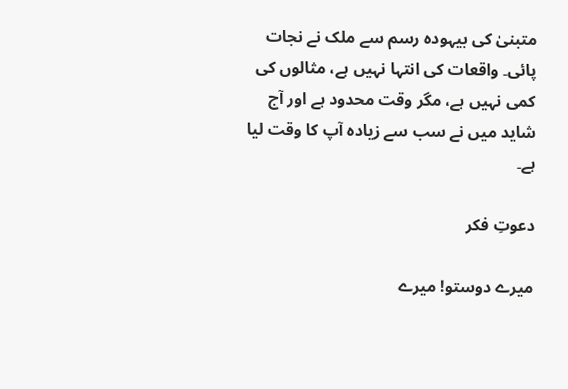متبنیٰ کی بیہودہ رسم سے ملک نے نجات پائی۔ واقعات کی انتہا نہیں ہے، مثالوں کی کمی نہیں ہے، مگر وقت محدود ہے اور آج شاید میں نے سب سے زیادہ آپ کا وقت لیا ہے۔

دعوتِ فکر

میرے دوستو! میرے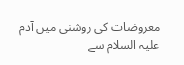معروضات کی روشنی میں آدم علیہ السلام سے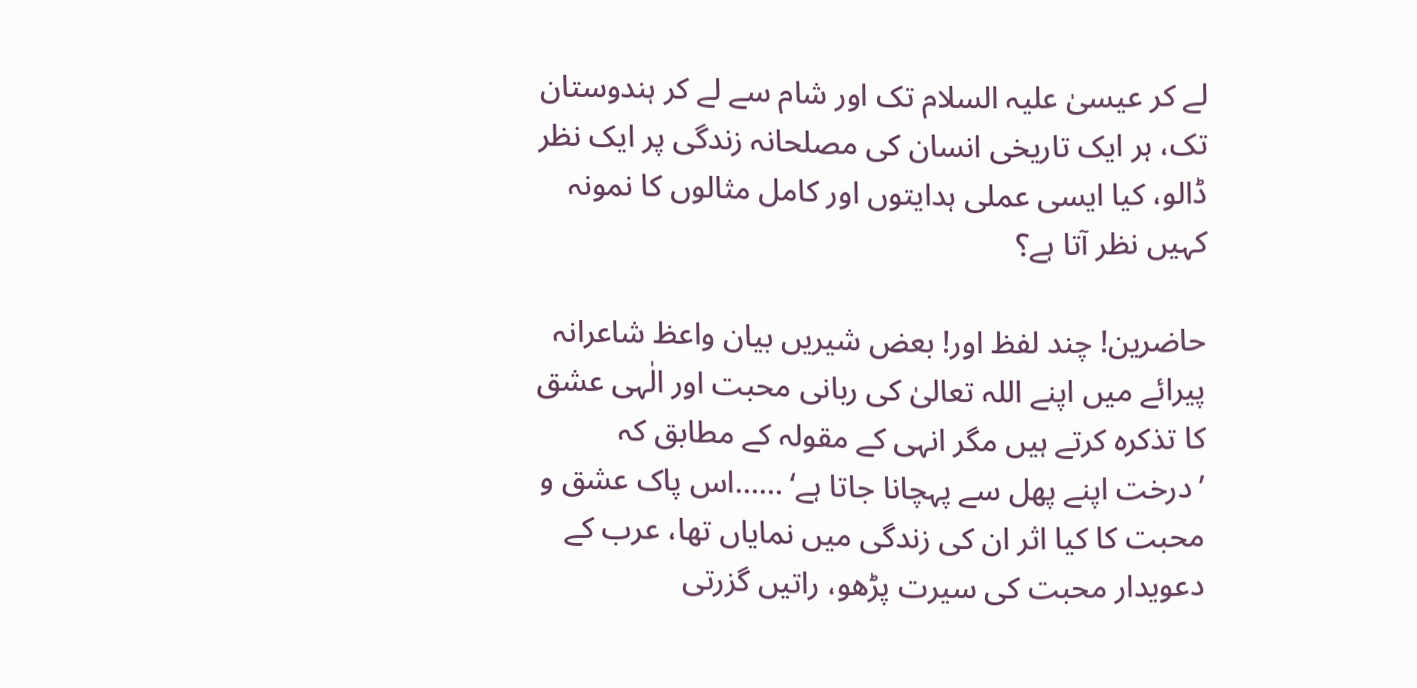لے کر عیسیٰ علیہ السلام تک اور شام سے لے کر ہندوستان تک، ہر ایک تاریخی انسان کی مصلحانہ زندگی پر ایک نظر ڈالو، کیا ایسی عملی ہدایتوں اور کامل مثالوں کا نمونہ کہیں نظر آتا ہے؟

حاضرین! چند لفظ اور! بعض شیریں بیان واعظ شاعرانہ پیرائے میں اپنے اللہ تعالیٰ کی ربانی محبت اور الٰہی عشق کا تذکرہ کرتے ہیں مگر انہی کے مقولہ کے مطابق کہ ’درخت اپنے پھل سے پہچانا جاتا ہے‘ ……اس پاک عشق و محبت کا کیا اثر ان کی زندگی میں نمایاں تھا، عرب کے دعویدار محبت کی سیرت پڑھو، راتیں گزرتی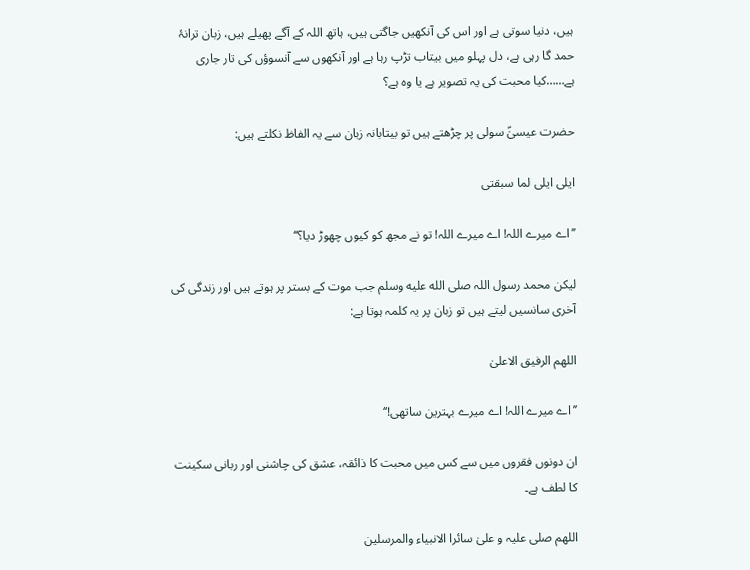ہیں، دنیا سوتی ہے اور اس کی آنکھیں جاگتی ہیں، ہاتھ اللہ کے آگے پھیلے ہیں، زبان ترانۂ حمد گا رہی ہے، دل پہلو میں بیتاب تڑپ رہا ہے اور آنکھوں سے آنسوؤں کی تار جاری ہے……کیا محبت کی یہ تصویر ہے یا وہ ہے؟

حضرت عیسیٰؑ سولی پر چڑھتے ہیں تو بیتابانہ زبان سے یہ الفاظ نکلتے ہیں:

ایلی ایلی لما سبقتی

’’اے میرے اللہ! اے میرے اللہ! تو نے مجھ کو کیوں چھوڑ دیا؟‘‘

لیکن محمد رسول اللہ صلى الله عليه وسلم جب موت کے بستر پر ہوتے ہیں اور زندگی کی آخری سانسیں لیتے ہیں تو زبان پر یہ کلمہ ہوتا ہے:

اللھم الرفیق الاعلیٰ

’’اے میرے اللہ! اے میرے بہترین ساتھی!‘‘

ان دونوں فقروں میں سے کس میں محبت کا ذائقہ، عشق کی چاشنی اور ربانی سکینت کا لطف ہے۔

اللھم صلی علیہ و علیٰ سائرا الانبیاء والمرسلین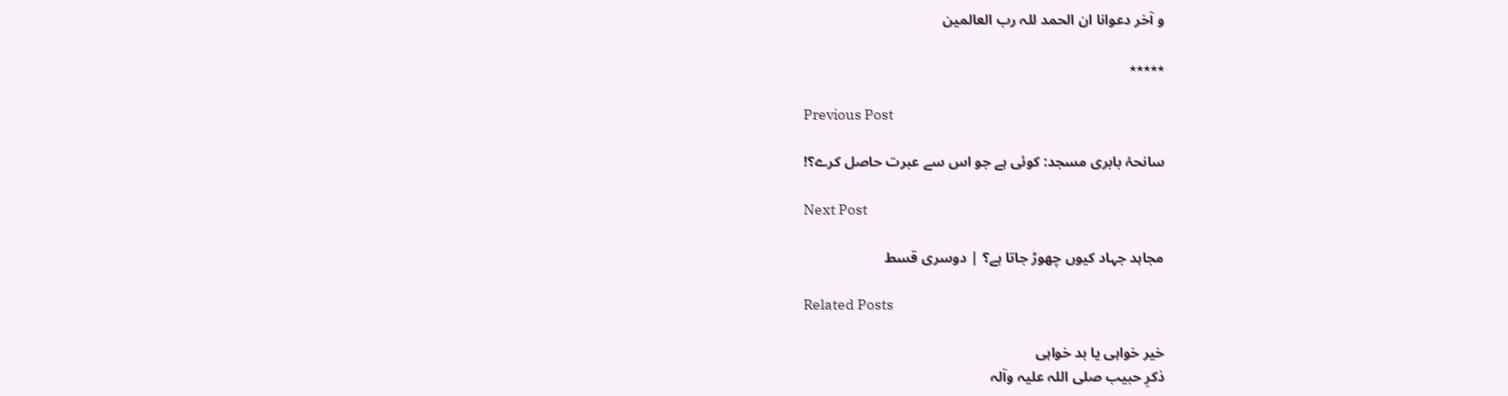و آخر دعوانا ان الحمد للہ رب العالمین

٭٭٭٭٭

Previous Post

سانحۂ بابری مسجد: کوئی ہے جو اس سے عبرت حاصل کرے؟!

Next Post

مجاہد جہاد کیوں چھوڑ جاتا ہے؟ | دوسری قسط

Related Posts

خیر خواہی یا بد خواہی
ذکرِ حبیب صلی اللہ علیہ وآلہ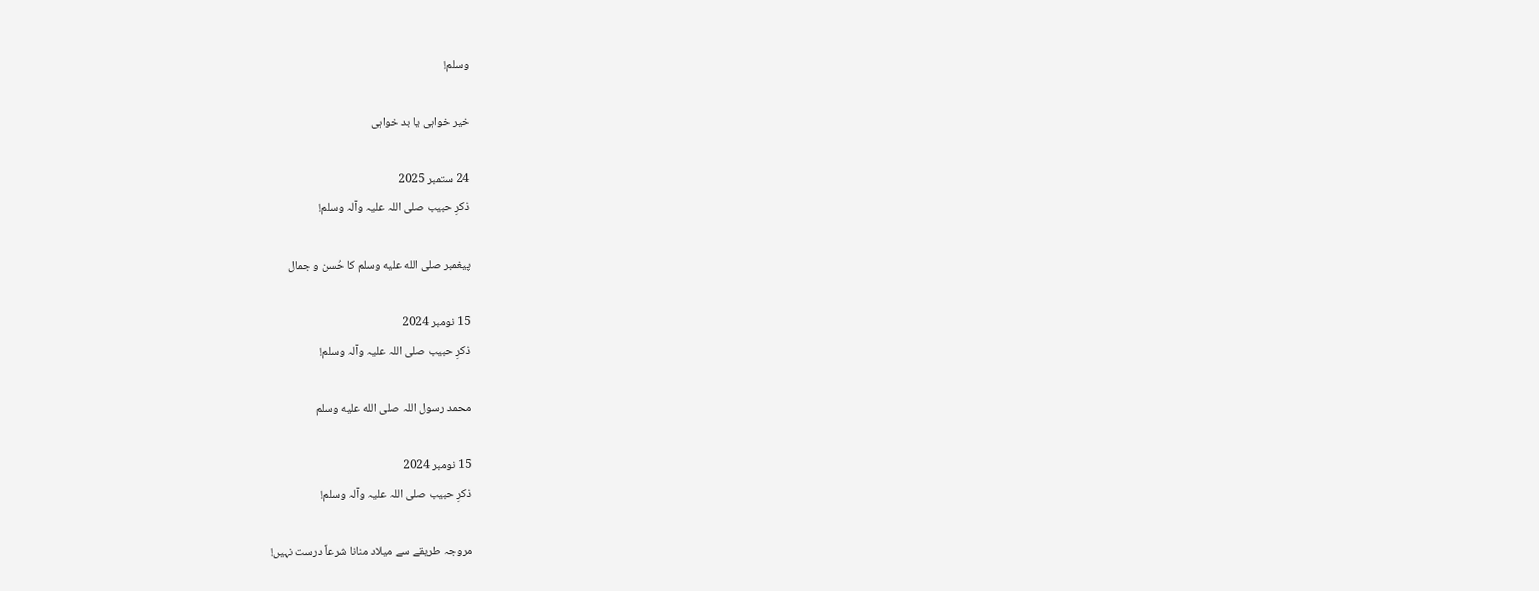وسلم!

خیر خواہی یا بد خواہی

24 ستمبر 2025
ذکرِ حبیب صلی اللہ علیہ وآلہ وسلم!

پیغمبر صلى الله عليه وسلم کا حُسن و جمال

15 نومبر 2024
ذکرِ حبیب صلی اللہ علیہ وآلہ وسلم!

محمد رسول اللہ صلى الله عليه وسلم

15 نومبر 2024
ذکرِ حبیب صلی اللہ علیہ وآلہ وسلم!

مروجہ طریقے سے میلاد منانا شرعاً درست نہیں!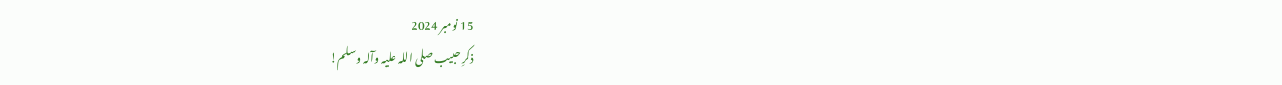15 نومبر 2024
ذکرِ حبیب صلی اللہ علیہ وآلہ وسلم!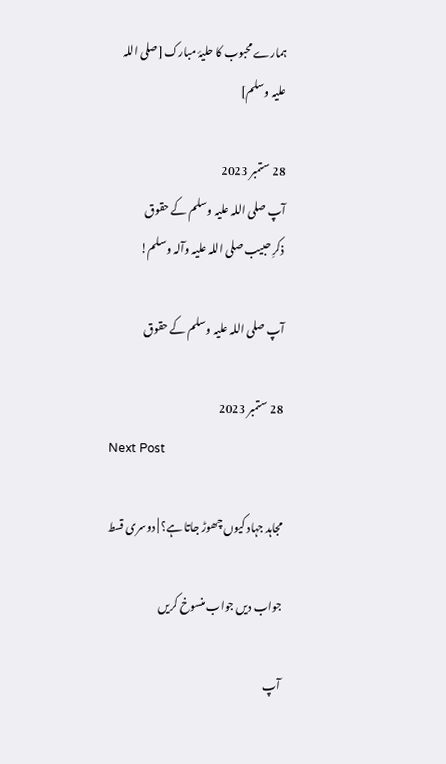ہمارے محبوب کا حلیۂ مبارک [صلی اللہ علیہ وسلم]

28 ستمبر 2023
آپ صلی اللہ علیہ وسلم کے حقوق
ذکرِ حبیب صلی اللہ علیہ وآلہ وسلم!

آپ صلی اللہ علیہ وسلم کے حقوق

28 ستمبر 2023
Next Post

مجاہد جہاد کیوں چھوڑ جاتا ہے؟ | دوسری قسط

جواب دیں جواب منسوخ کریں

آپ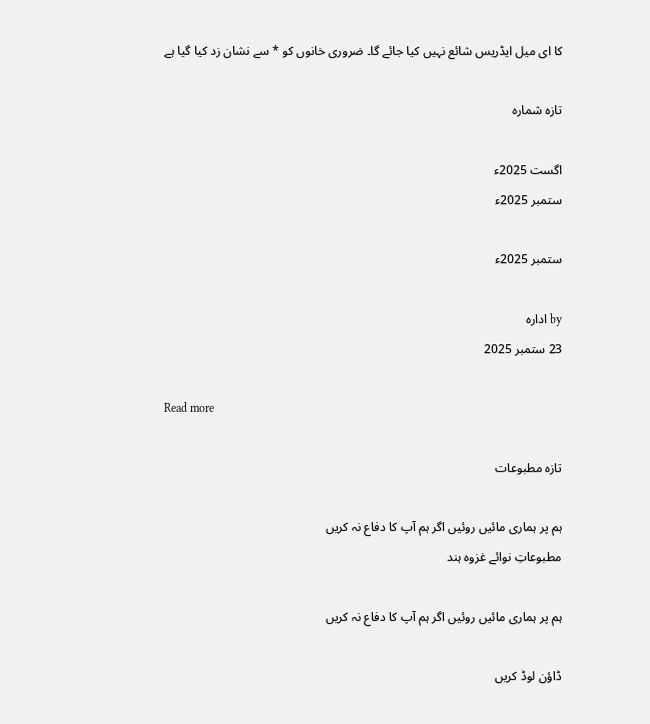کا ای میل ایڈریس شائع نہیں کیا جائے گا۔ ضروری خانوں کو * سے نشان زد کیا گیا ہے

تازہ شمارہ

اگست 2025ء
ستمبر 2025ء

ستمبر 2025ء

by ادارہ
23 ستمبر 2025

Read more

تازہ مطبوعات

ہم پر ہماری مائیں روئیں اگر ہم آپ کا دفاع نہ کریں
مطبوعاتِ نوائے غزوہ ہند

ہم پر ہماری مائیں روئیں اگر ہم آپ کا دفاع نہ کریں

ڈاؤن لوڈ کریں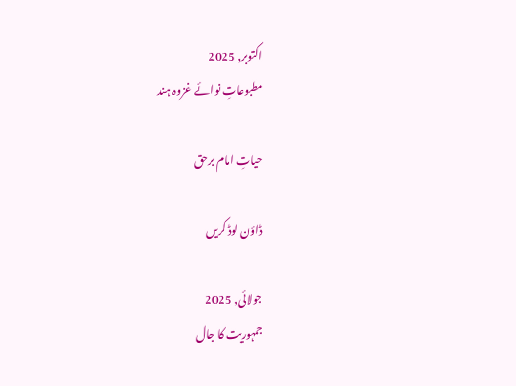اکتوبر, 2025
مطبوعاتِ نوائے غزوہ ہند

حیاتِ امام برحق

ڈاؤن لوڈ کریں

جولائی, 2025
جمہوریت کا جال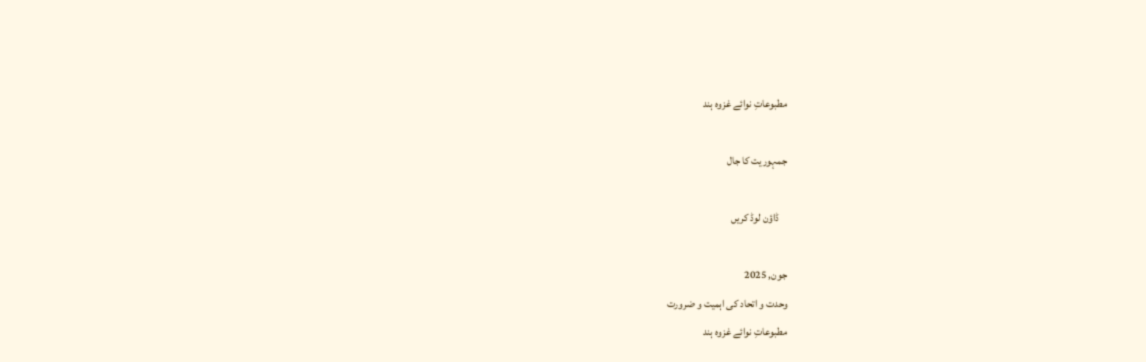مطبوعاتِ نوائے غزوہ ہند

جمہوریت کا جال

    ڈاؤن لوڈ کریں

جون, 2025
وحدت و اتحاد کی اہمیت و ضرورت
مطبوعاتِ نوائے غزوہ ہند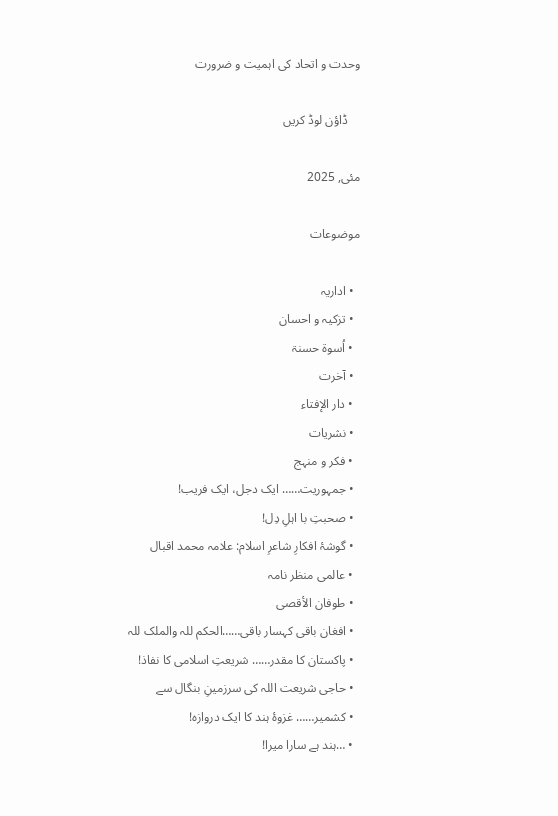وحدت و اتحاد کی اہمیت و ضرورت

    ڈاؤن لوڈ کریں

مئی, 2025

موضوعات

  • اداریہ
  • تزکیہ و احسان
  • اُسوۃ حسنۃ
  • آخرت
  • دار الإفتاء
  • نشریات
  • فکر و منہج
  • جمہوریت…… ایک دجل، ایک فریب!
  • صحبتِ با اہلِ دِل!
  • گوشۂ افکارِ شاعرِ اسلام: علامہ محمد اقبال
  • عالمی منظر نامہ
  • طوفان الأقصی
  • افغان باقی کہسار باقی……الحکم للہ والملک للہ
  • پاکستان کا مقدر…… شریعتِ اسلامی کا نفاذ!
  • حاجی شریعت اللہ کی سرزمینِ بنگال سے
  • کشمیر…… غزوۂ ہند کا ایک دروازہ!
  • …ہند ہے سارا میرا!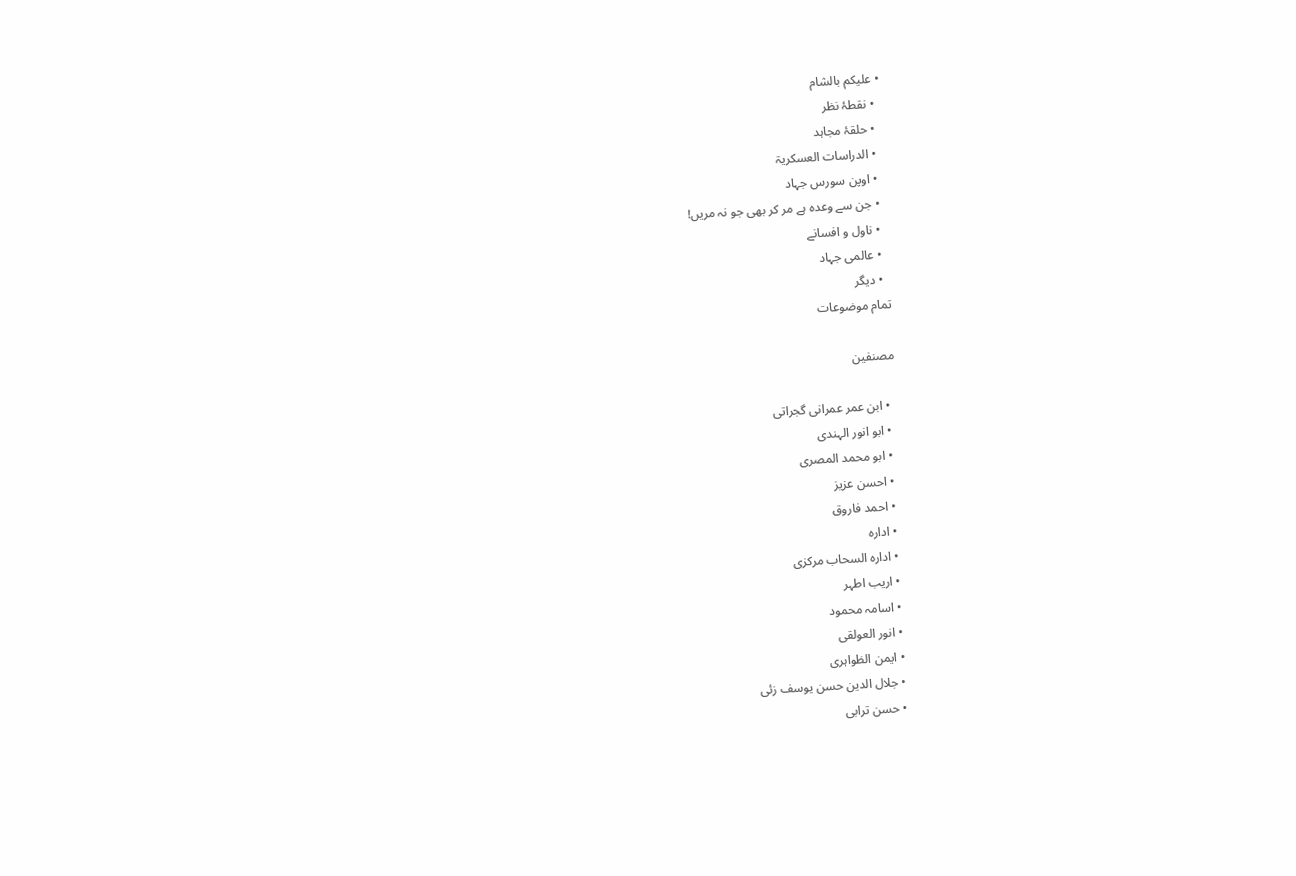• علیکم بالشام
  • نقطۂ نظر
  • حلقۂ مجاہد
  • الدراسات العسکریۃ
  • اوپن سورس جہاد
  • جن سے وعدہ ہے مر کر بھی جو نہ مریں!
  • ناول و افسانے
  • عالمی جہاد
  • دیگر
تمام موضوعات

مصنفین

  • ابن عمر عمرانی گجراتی
  • ابو انور الہندی
  • ابو محمد المصری
  • احسن عزیز
  • احمد فاروق
  • ادارہ
  • ادارہ السحاب مرکزی
  • اریب اطہر
  • اسامہ محمود
  • انور العولقی
  • ایمن الظواہری
  • جلال الدین حسن یوسف زئی
  • حسن ترابی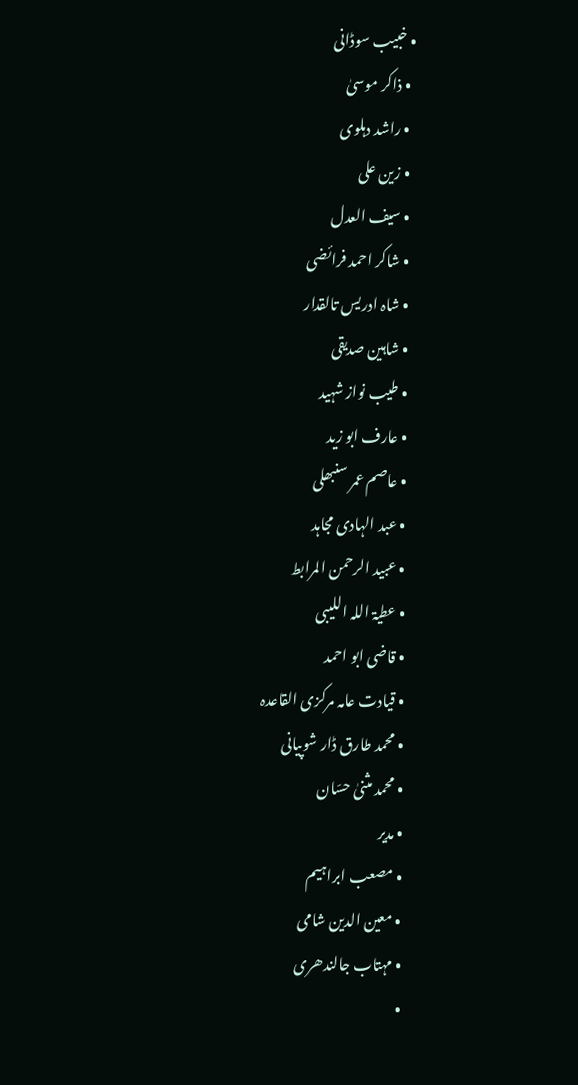• خبیب سوڈانی
  • ذاکر موسیٰ
  • راشد دہلوی
  • زین علی
  • سیف العدل
  • شاکر احمد فرائضی
  • شاہ ادریس تالقدار
  • شاہین صدیقی
  • طیب نواز شہید
  • عارف ابو زید
  • عاصم عمر سنبھلی
  • عبد الہادی مجاہد
  • عبید الرحمن المرابط
  • عطیۃ اللہ اللیبی
  • قاضی ابو احمد
  • قیادت عامہ مرکزی القاعدہ
  • محمد طارق ڈار شوپیانی
  • محمد مثنیٰ حسّان
  • مدیر
  • مصعب ابراہیم
  • معین الدین شامی
  • مہتاب جالندھری
  •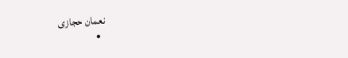نعمان حجازی
  •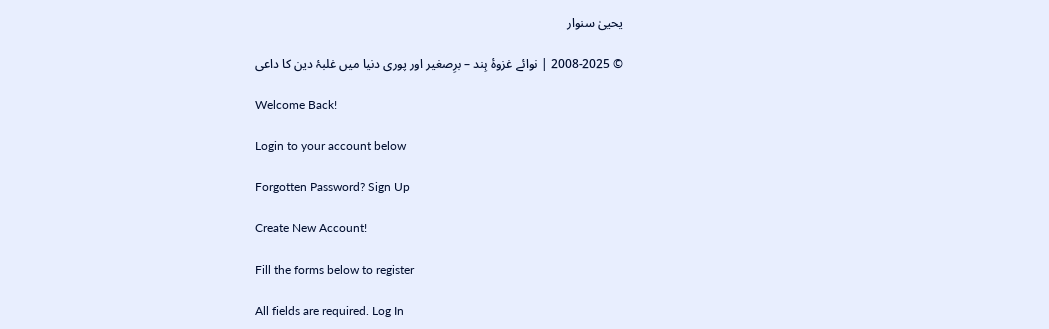یحییٰ سنوار

© 2008-2025 | نوائے غزوۂ ہِند – برِصغیر اور پوری دنیا میں غلبۂ دین کا داعی

Welcome Back!

Login to your account below

Forgotten Password? Sign Up

Create New Account!

Fill the forms below to register

All fields are required. Log In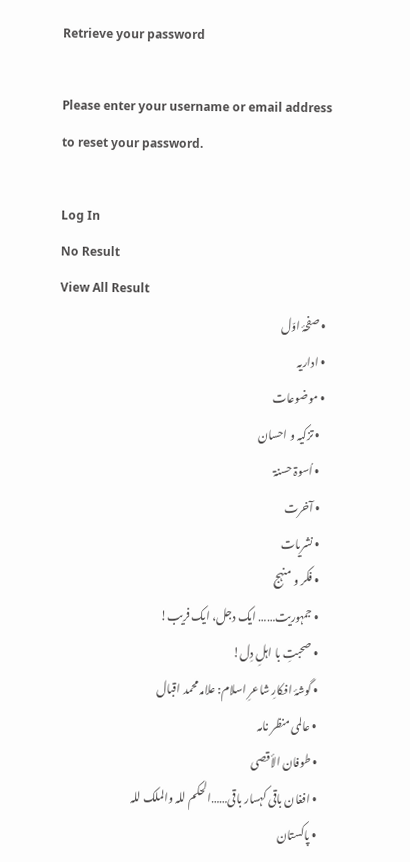Retrieve your password

Please enter your username or email address to reset your password.

Log In
No Result
View All Result
  • صفحۂ اوّل
  • اداریہ
  • موضوعات
    • تزکیہ و احسان
    • اُسوۃ حسنۃ
    • آخرت
    • نشریات
    • فکر و منہج
    • جمہوریت…… ایک دجل، ایک فریب!
    • صحبتِ با اہلِ دِل!
    • گوشۂ افکارِ شاعرِ اسلام: علامہ محمد اقبال
    • عالمی منظر نامہ
    • طوفان الأقصی
    • افغان باقی کہسار باقی……الحکم للہ والملک للہ
    • پاکستان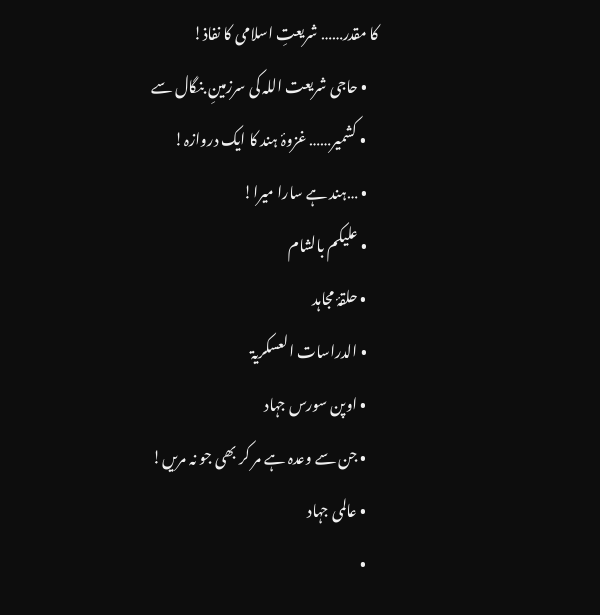کا مقدر…… شریعتِ اسلامی کا نفاذ!
    • حاجی شریعت اللہ کی سرزمینِ بنگال سے
    • کشمیر…… غزوۂ ہند کا ایک دروازہ!
    • …ہند ہے سارا میرا!
    • علیکم بالشام
    • حلقۂ مجاہد
    • الدراسات العسکریۃ
    • اوپن سورس جہاد
    • جن سے وعدہ ہے مر کر بھی جو نہ مریں!
    • عالمی جہاد
    •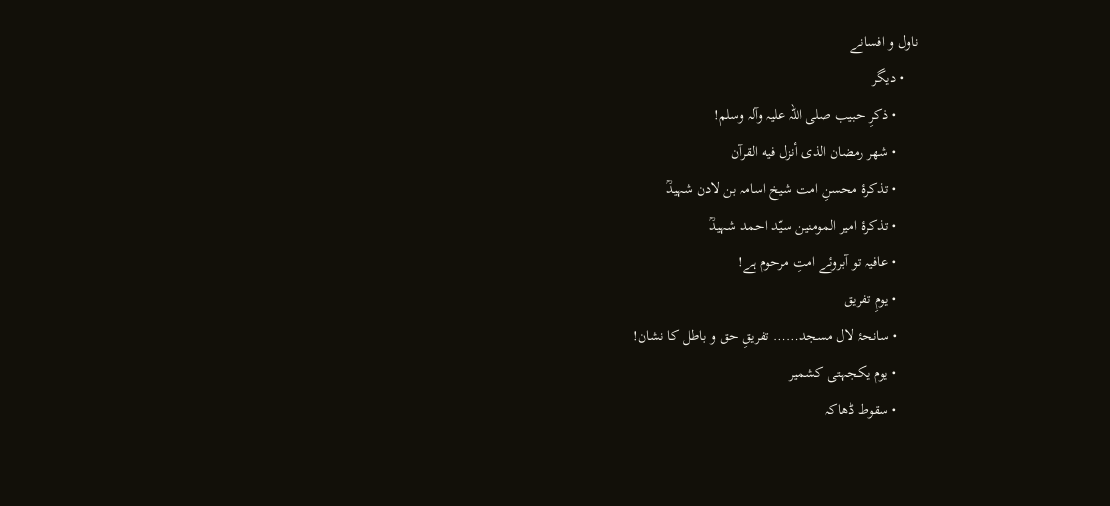ناول و افسانے
    • دیگر
      • ذکرِ حبیب صلی اللہ علیہ وآلہ وسلم!
      • شهر رمضان الذی أنزل فیه القرآن
      • تذکرۂ محسنِ امت شیخ اسامہ بن لادن شہیدؒ
      • تذکرۂ امیر المومنین سیّد احمد شہیدؒ
      • عافیہ تو آبروئے امتِ مرحوم ہے!
      • یومِ تفریق
      • سانحۂ لال مسجد…… تفریقِ حق و باطل کا نشان!
      • یوم یکجہتی کشمیر
      • سقوط ڈھاکہ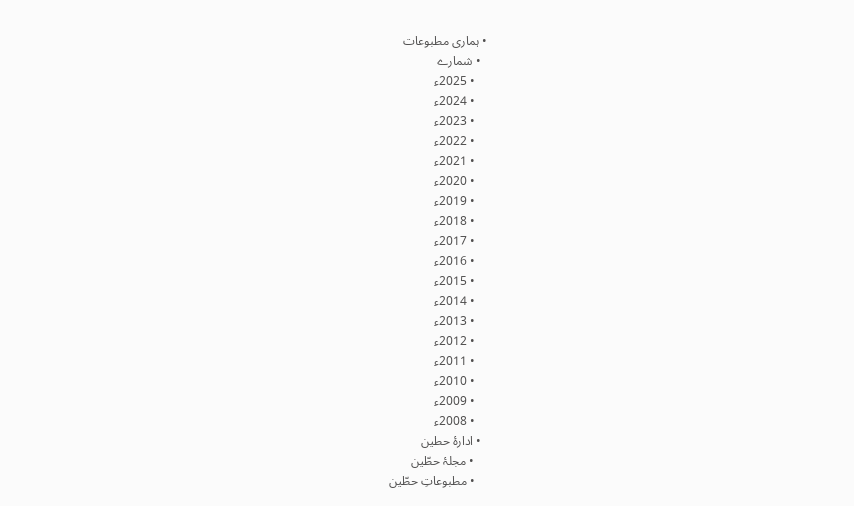• ہماری مطبوعات
  • شمارے
    • 2025ء
    • 2024ء
    • 2023ء
    • 2022ء
    • 2021ء
    • 2020ء
    • 2019ء
    • 2018ء
    • 2017ء
    • 2016ء
    • 2015ء
    • 2014ء
    • 2013ء
    • 2012ء
    • 2011ء
    • 2010ء
    • 2009ء
    • 2008ء
  • ادارۂ حطین
    • مجلۂ حطّین
    • مطبوعاتِ حطّین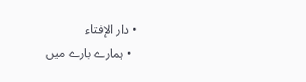• دار الإفتاء
  • ہمارے بارے میں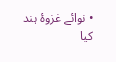• نوائے غزوۂ ہند کیا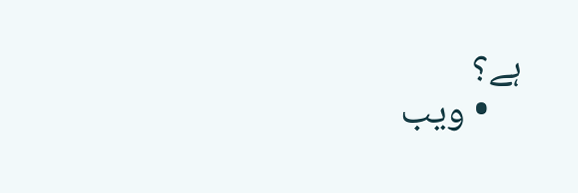ہے؟
    • ویب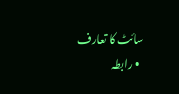سائٹ کا تعارف
  • رابطہ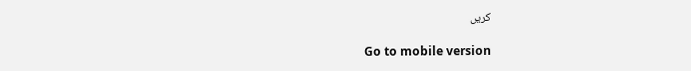کریں

Go to mobile version